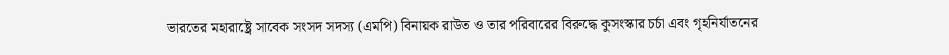ভারতের মহারাষ্ট্রে সাবেক সংসদ সদস্য (এমপি) বিনায়ক রাউত ও তার পরিবারের বিরুদ্ধে কুসংস্কার চর্চা এবং গৃহনির্যাতনের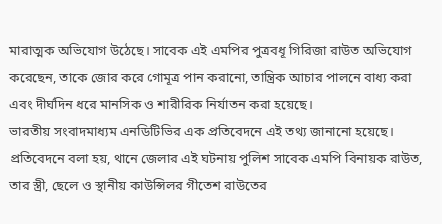মারাত্মক অভিযোগ উঠেছে। সাবেক এই এমপির পুত্রবধূ গিরিজা রাউত অভিযোগ করেছেন, তাকে জোর করে গোমূত্র পান করানো, তান্ত্রিক আচার পালনে বাধ্য করা এবং দীর্ঘদিন ধরে মানসিক ও শারীরিক নির্যাতন করা হয়েছে।
ভারতীয় সংবাদমাধ্যম এনডিটিভির এক প্রতিবেদনে এই তথ্য জানানো হয়েছে।
প্রতিবেদনে বলা হয়, থানে জেলার এই ঘটনায় পুলিশ সাবেক এমপি বিনায়ক রাউত, তার স্ত্রী, ছেলে ও স্থানীয় কাউন্সিলর গীতেশ রাউতের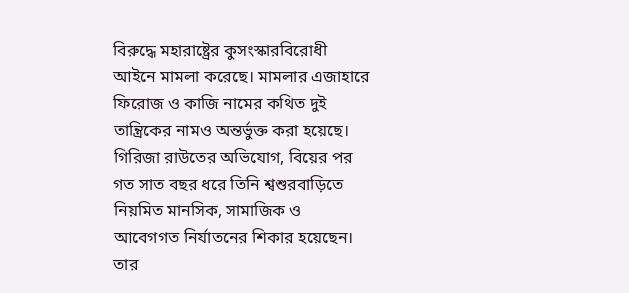বিরুদ্ধে মহারাষ্ট্রের কুসংস্কারবিরোধী আইনে মামলা করেছে। মামলার এজাহারে ফিরোজ ও কাজি নামের কথিত দুই তান্ত্রিকের নামও অন্তর্ভুক্ত করা হয়েছে।
গিরিজা রাউতের অভিযোগ, বিয়ের পর গত সাত বছর ধরে তিনি শ্বশুরবাড়িতে নিয়মিত মানসিক, সামাজিক ও আবেগগত নির্যাতনের শিকার হয়েছেন। তার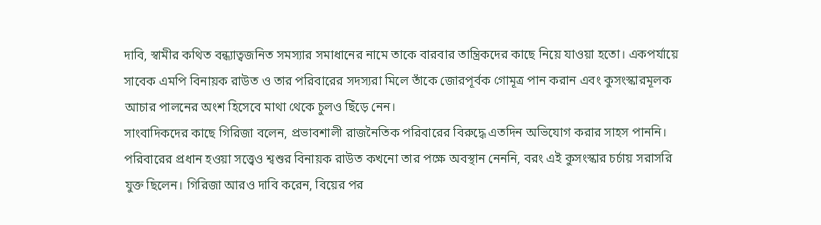দাবি, স্বামীর কথিত বন্ধ্যাত্বজনিত সমস্যার সমাধানের নামে তাকে বারবার তান্ত্রিকদের কাছে নিয়ে যাওয়া হতো। একপর্যায়ে সাবেক এমপি বিনায়ক রাউত ও তার পরিবারের সদস্যরা মিলে তাঁকে জোরপূর্বক গোমূত্র পান করান এবং কুসংস্কারমূলক আচার পালনের অংশ হিসেবে মাথা থেকে চুলও ছিঁড়ে নেন।
সাংবাদিকদের কাছে গিরিজা বলেন, প্রভাবশালী রাজনৈতিক পরিবারের বিরুদ্ধে এতদিন অভিযোগ করার সাহস পাননি। পরিবারের প্রধান হওয়া সত্ত্বেও শ্বশুর বিনায়ক রাউত কখনো তার পক্ষে অবস্থান নেননি, বরং এই কুসংস্কার চর্চায় সরাসরি যুক্ত ছিলেন। গিরিজা আরও দাবি করেন, বিয়ের পর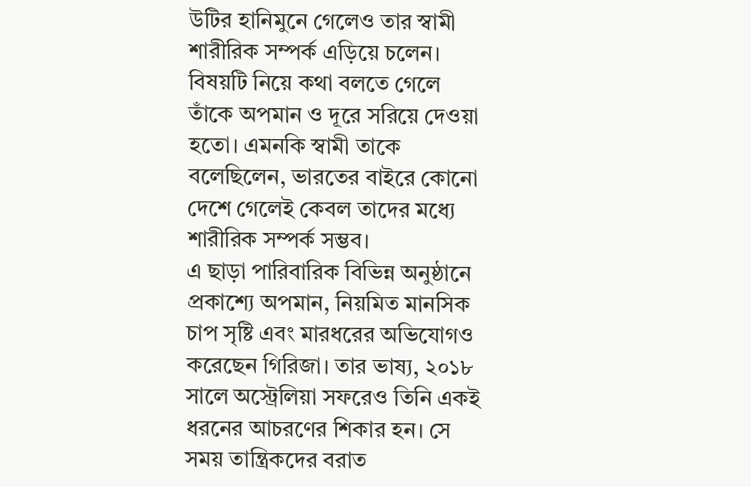উটির হানিমুনে গেলেও তার স্বামী শারীরিক সম্পর্ক এড়িয়ে চলেন। বিষয়টি নিয়ে কথা বলতে গেলে তাঁকে অপমান ও দূরে সরিয়ে দেওয়া হতো। এমনকি স্বামী তাকে বলেছিলেন, ভারতের বাইরে কোনো দেশে গেলেই কেবল তাদের মধ্যে শারীরিক সম্পর্ক সম্ভব।
এ ছাড়া পারিবারিক বিভিন্ন অনুষ্ঠানে প্রকাশ্যে অপমান, নিয়মিত মানসিক চাপ সৃষ্টি এবং মারধরের অভিযোগও করেছেন গিরিজা। তার ভাষ্য, ২০১৮ সালে অস্ট্রেলিয়া সফরেও তিনি একই ধরনের আচরণের শিকার হন। সে সময় তান্ত্রিকদের বরাত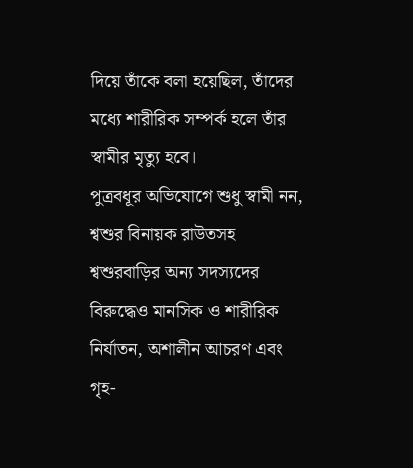দিয়ে তাঁকে বলা হয়েছিল, তাঁদের মধ্যে শারীরিক সম্পর্ক হলে তাঁর স্বামীর মৃত্যু হবে।
পুত্রবধূর অভিযোগে শুধু স্বামী নন, শ্বশুর বিনায়ক রাউতসহ শ্বশুরবাড়ির অন্য সদস্যদের বিরুদ্ধেও মানসিক ও শারীরিক নির্যাতন, অশালীন আচরণ এবং গৃহ-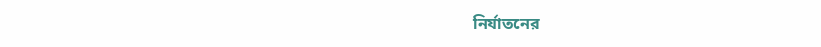নির্যাতনের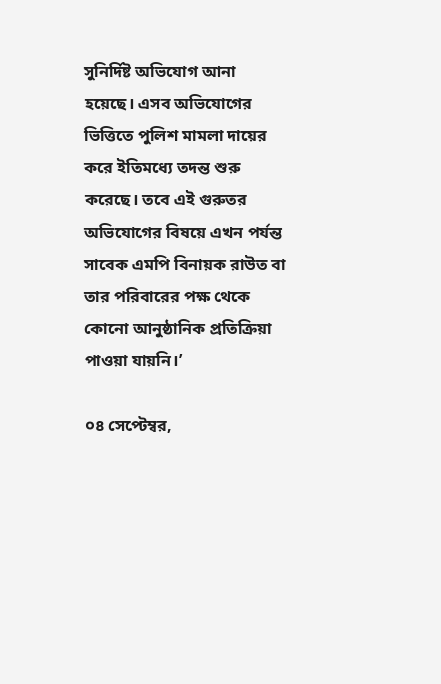সুনির্দিষ্ট অভিযোগ আনা হয়েছে। এসব অভিযোগের ভিত্তিতে পুলিশ মামলা দায়ের করে ইতিমধ্যে তদন্ত শুরু করেছে। তবে এই গুরুতর অভিযোগের বিষয়ে এখন পর্যন্ত সাবেক এমপি বিনায়ক রাউত বা তার পরিবারের পক্ষ থেকে কোনো আনুষ্ঠানিক প্রতিক্রিয়া পাওয়া যায়নি।’

০৪ সেপ্টেম্বর,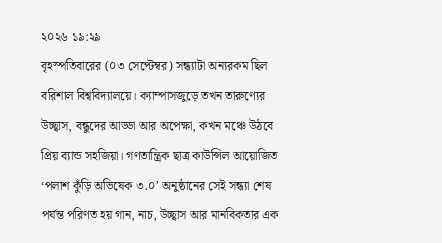২০২৬ ১৯:২৯
বৃহস্পতিবারের (০৩ সেপ্টেম্বর) সন্ধ্যাটা অন্যরকম ছিল বরিশাল বিশ্ববিদ্যালয়ে। ক্যাম্পাসজুড়ে তখন তারুণ্যের উচ্ছ্বাস, বন্ধুদের আড্ডা আর অপেক্ষা, কখন মঞ্চে উঠবে প্রিয় ব্যান্ড সহজিয়া। গণতান্ত্রিক ছাত্র কাউন্সিল আয়োজিত ‘পলাশ কুঁড়ি অভিষেক ৩.০’ অনুষ্ঠানের সেই সন্ধ্যা শেষ পর্যন্ত পরিণত হয় গান, নাচ, উচ্ছ্বাস আর মানবিকতার এক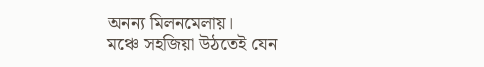অনন্য মিলনমেলায়।
মঞ্চে সহজিয়া উঠতেই যেন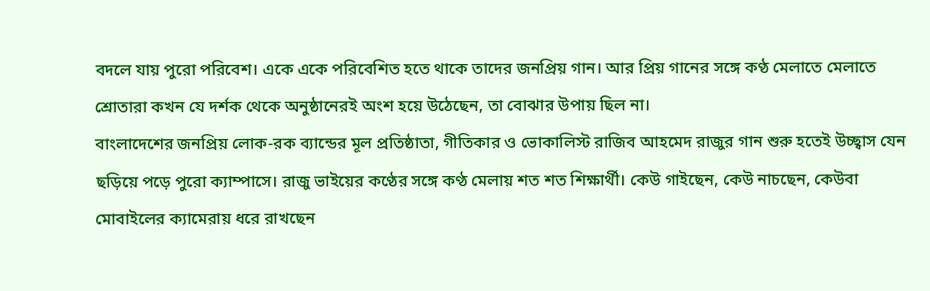বদলে যায় পুরো পরিবেশ। একে একে পরিবেশিত হতে থাকে তাদের জনপ্রিয় গান। আর প্রিয় গানের সঙ্গে কণ্ঠ মেলাতে মেলাতে শ্রোতারা কখন যে দর্শক থেকে অনুষ্ঠানেরই অংশ হয়ে উঠেছেন, তা বোঝার উপায় ছিল না।
বাংলাদেশের জনপ্রিয় লোক-রক ব্যান্ডের মূল প্রতিষ্ঠাতা, গীতিকার ও ভোকালিস্ট রাজিব আহমেদ রাজুর গান শুরু হতেই উচ্ছ্বাস যেন ছড়িয়ে পড়ে পুরো ক্যাম্পাসে। রাজু ভাইয়ের কণ্ঠের সঙ্গে কণ্ঠ মেলায় শত শত শিক্ষার্থী। কেউ গাইছেন, কেউ নাচছেন, কেউবা মোবাইলের ক্যামেরায় ধরে রাখছেন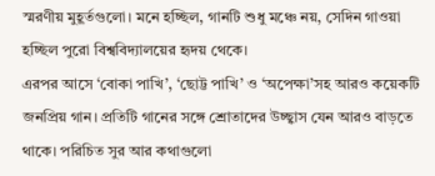স্মরণীয় মুহূর্তগুলো। মনে হচ্ছিল, গানটি শুধু মঞ্চে নয়, সেদিন গাওয়া হচ্ছিল পুরো বিশ্ববিদ্যালয়ের হৃদয় থেকে।
এরপর আসে ‘বোকা পাখি’, ‘ছোট্ট পাখি’ ও ‘অপেক্ষা’সহ আরও কয়েকটি জনপ্রিয় গান। প্রতিটি গানের সঙ্গে শ্রোতাদের উচ্ছ্বাস যেন আরও বাড়তে থাকে। পরিচিত সুর আর কথাগুলো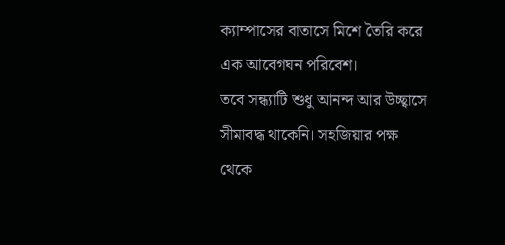ক্যাম্পাসের বাতাসে মিশে তৈরি করে এক আবেগঘন পরিবেশ।
তবে সন্ধ্যাটি শুধু আনন্দ আর উচ্ছ্বাসে সীমাবদ্ধ থাকেনি। সহজিয়ার পক্ষ থেকে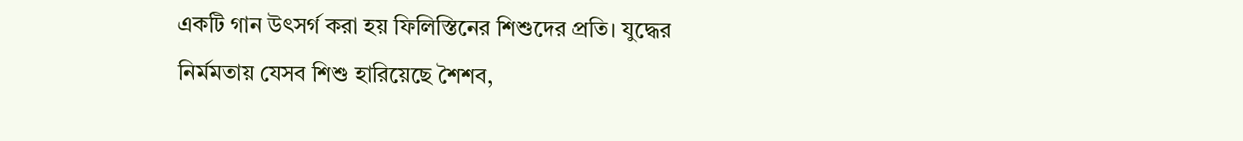একটি গান উৎসর্গ করা হয় ফিলিস্তিনের শিশুদের প্রতি। যুদ্ধের নির্মমতায় যেসব শিশু হারিয়েছে শৈশব,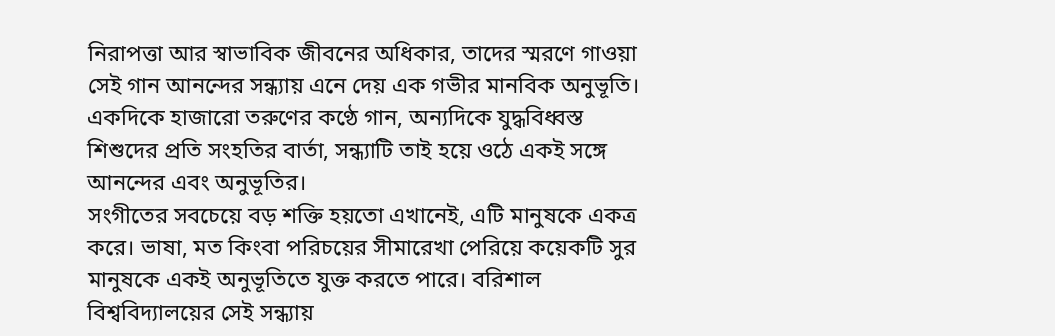নিরাপত্তা আর স্বাভাবিক জীবনের অধিকার, তাদের স্মরণে গাওয়া সেই গান আনন্দের সন্ধ্যায় এনে দেয় এক গভীর মানবিক অনুভূতি।
একদিকে হাজারো তরুণের কণ্ঠে গান, অন্যদিকে যুদ্ধবিধ্বস্ত শিশুদের প্রতি সংহতির বার্তা, সন্ধ্যাটি তাই হয়ে ওঠে একই সঙ্গে আনন্দের এবং অনুভূতির।
সংগীতের সবচেয়ে বড় শক্তি হয়তো এখানেই, এটি মানুষকে একত্র করে। ভাষা, মত কিংবা পরিচয়ের সীমারেখা পেরিয়ে কয়েকটি সুর মানুষকে একই অনুভূতিতে যুক্ত করতে পারে। বরিশাল বিশ্ববিদ্যালয়ের সেই সন্ধ্যায়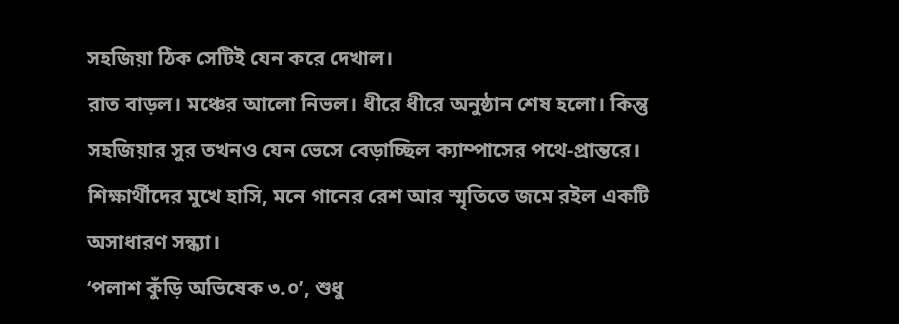সহজিয়া ঠিক সেটিই যেন করে দেখাল।
রাত বাড়ল। মঞ্চের আলো নিভল। ধীরে ধীরে অনুষ্ঠান শেষ হলো। কিন্তু সহজিয়ার সুর তখনও যেন ভেসে বেড়াচ্ছিল ক্যাম্পাসের পথে-প্রান্তরে। শিক্ষার্থীদের মুখে হাসি, মনে গানের রেশ আর স্মৃতিতে জমে রইল একটি অসাধারণ সন্ধ্যা।
‘পলাশ কুঁড়ি অভিষেক ৩.০’, শুধু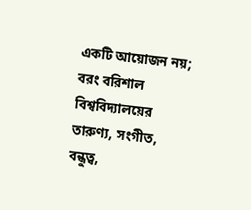একটি আয়োজন নয়; বরং বরিশাল বিশ্ববিদ্যালয়ের তারুণ্য, সংগীত, বন্ধুত্ব,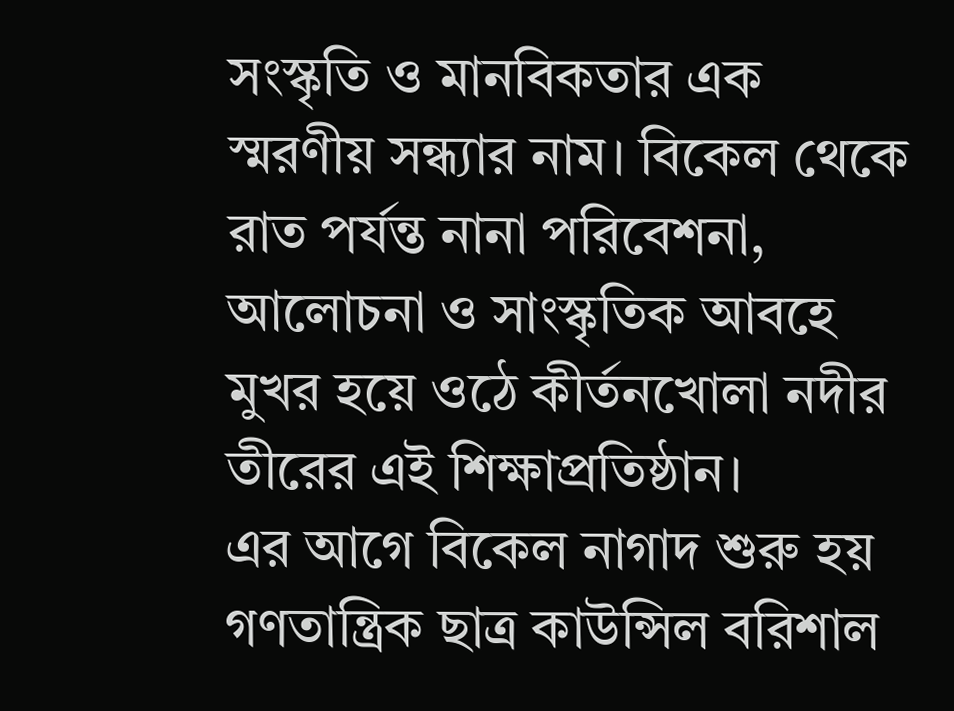সংস্কৃতি ও মানবিকতার এক স্মরণীয় সন্ধ্যার নাম। বিকেল থেকে রাত পর্যন্ত নানা পরিবেশনা, আলোচনা ও সাংস্কৃতিক আবহে মুখর হয়ে ওঠে কীর্তনখোলা নদীর তীরের এই শিক্ষাপ্রতিষ্ঠান।
এর আগে বিকেল নাগাদ শুরু হয় গণতান্ত্রিক ছাত্র কাউন্সিল বরিশাল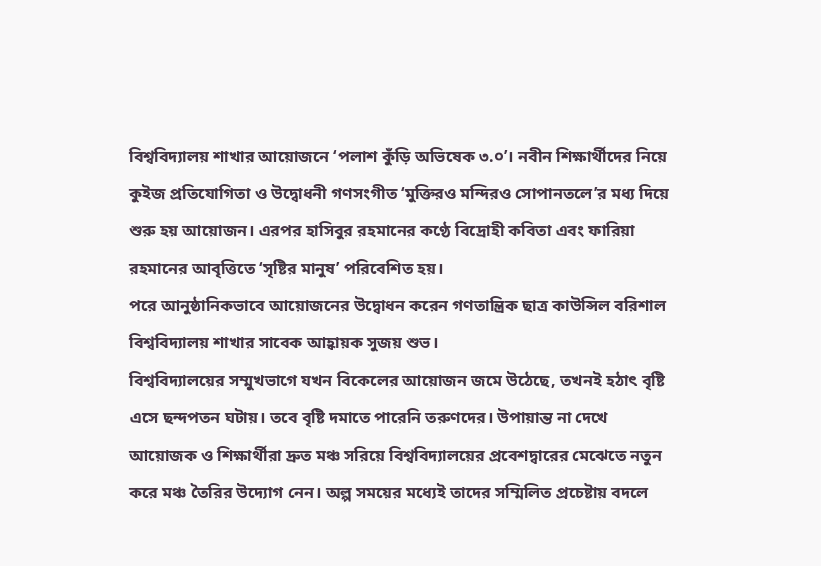বিশ্ববিদ্যালয় শাখার আয়োজনে ‘পলাশ কুঁড়ি অভিষেক ৩.০’। নবীন শিক্ষার্থীদের নিয়ে কুইজ প্রতিযোগিতা ও উদ্বোধনী গণসংগীত ‘মুক্তিরও মন্দিরও সোপানতলে’র মধ্য দিয়ে শুরু হয় আয়োজন। এরপর হাসিবুর রহমানের কণ্ঠে বিদ্রোহী কবিতা এবং ফারিয়া রহমানের আবৃত্তিতে ‘সৃষ্টির মানুষ’ পরিবেশিত হয়।
পরে আনুষ্ঠানিকভাবে আয়োজনের উদ্বোধন করেন গণতান্ত্রিক ছাত্র কাউন্সিল বরিশাল বিশ্ববিদ্যালয় শাখার সাবেক আহ্বায়ক সুজয় শুভ।
বিশ্ববিদ্যালয়ের সম্মুখভাগে যখন বিকেলের আয়োজন জমে উঠেছে, তখনই হঠাৎ বৃষ্টি এসে ছন্দপতন ঘটায়। তবে বৃষ্টি দমাতে পারেনি তরুণদের। উপায়ান্ত না দেখে আয়োজক ও শিক্ষার্থীরা দ্রুত মঞ্চ সরিয়ে বিশ্ববিদ্যালয়ের প্রবেশদ্বারের মেঝেতে নতুন করে মঞ্চ তৈরির উদ্যোগ নেন। অল্প সময়ের মধ্যেই তাদের সম্মিলিত প্রচেষ্টায় বদলে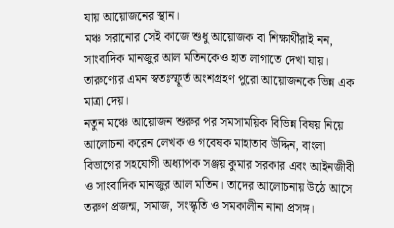যায় আয়োজনের স্থান।
মঞ্চ সরানোর সেই কাজে শুধু আয়োজক বা শিক্ষার্থীরাই নন, সাংবাদিক মানজুর আল মতিনকেও হাত লাগাতে দেখা যায়। তারুণ্যের এমন স্বতঃস্ফূর্ত অংশগ্রহণ পুরো আয়োজনকে ভিন্ন এক মাত্রা দেয়।
নতুন মঞ্চে আয়োজন শুরুর পর সমসাময়িক বিভিন্ন বিষয় নিয়ে আলোচনা করেন লেখক ও গবেষক মাহাতাব উদ্দিন, বাংলা বিভাগের সহযোগী অধ্যাপক সঞ্জয় কুমার সরকার এবং আইনজীবী ও সাংবাদিক মানজুর আল মতিন। তাদের আলোচনায় উঠে আসে তরুণ প্রজন্ম, সমাজ, সংস্কৃতি ও সমকালীন নানা প্রসঙ্গ।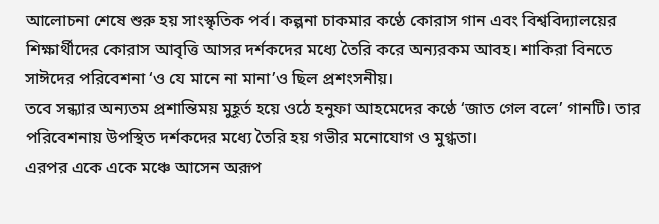আলোচনা শেষে শুরু হয় সাংস্কৃতিক পর্ব। কল্পনা চাকমার কণ্ঠে কোরাস গান এবং বিশ্ববিদ্যালয়ের শিক্ষার্থীদের কোরাস আবৃত্তি আসর দর্শকদের মধ্যে তৈরি করে অন্যরকম আবহ। শাকিরা বিনতে সাঈদের পরিবেশনা ‘ও যে মানে না মানা’ও ছিল প্রশংসনীয়।
তবে সন্ধ্যার অন্যতম প্রশান্তিময় মুহূর্ত হয়ে ওঠে হনুফা আহমেদের কণ্ঠে ‘জাত গেল বলে’ গানটি। তার পরিবেশনায় উপস্থিত দর্শকদের মধ্যে তৈরি হয় গভীর মনোযোগ ও মুগ্ধতা।
এরপর একে একে মঞ্চে আসেন অরূপ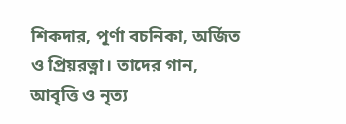শিকদার, পূর্ণা বচনিকা, অর্জিত ও প্রিয়রত্না। তাদের গান, আবৃত্তি ও নৃত্য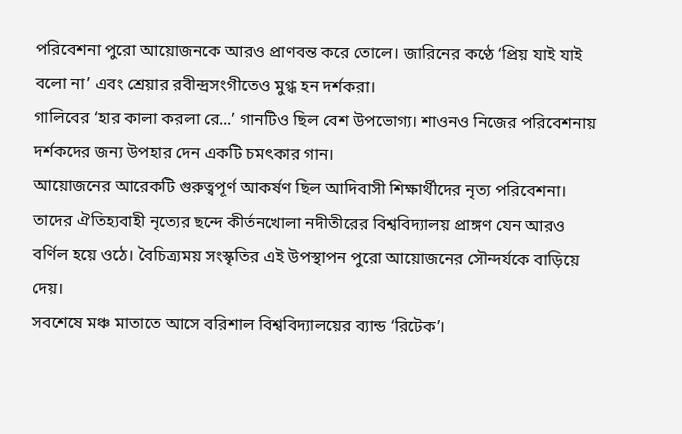পরিবেশনা পুরো আয়োজনকে আরও প্রাণবন্ত করে তোলে। জারিনের কণ্ঠে ‘প্রিয় যাই যাই বলো না’ এবং শ্রেয়ার রবীন্দ্রসংগীতেও মুগ্ধ হন দর্শকরা।
গালিবের ‘হার কালা করলা রে...’ গানটিও ছিল বেশ উপভোগ্য। শাওনও নিজের পরিবেশনায় দর্শকদের জন্য উপহার দেন একটি চমৎকার গান।
আয়োজনের আরেকটি গুরুত্বপূর্ণ আকর্ষণ ছিল আদিবাসী শিক্ষার্থীদের নৃত্য পরিবেশনা। তাদের ঐতিহ্যবাহী নৃত্যের ছন্দে কীর্তনখোলা নদীতীরের বিশ্ববিদ্যালয় প্রাঙ্গণ যেন আরও বর্ণিল হয়ে ওঠে। বৈচিত্র্যময় সংস্কৃতির এই উপস্থাপন পুরো আয়োজনের সৌন্দর্যকে বাড়িয়ে দেয়।
সবশেষে মঞ্চ মাতাতে আসে বরিশাল বিশ্ববিদ্যালয়ের ব্যান্ড ‘রিটেক’।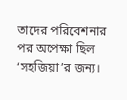তাদের পরিবেশনার পর অপেক্ষা ছিল ‘সহজিয়া’র জন্য।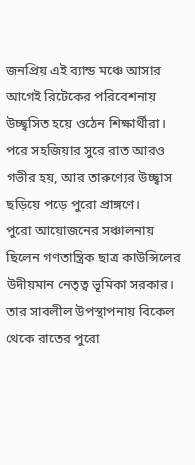জনপ্রিয় এই ব্যান্ড মঞ্চে আসার আগেই রিটেকের পরিবেশনায় উচ্ছ্বসিত হয়ে ওঠেন শিক্ষার্থীরা। পরে সহজিয়ার সুরে রাত আরও গভীর হয়, আর তারুণ্যের উচ্ছ্বাস ছড়িয়ে পড়ে পুরো প্রাঙ্গণে।
পুরো আয়োজনের সঞ্চালনায় ছিলেন গণতান্ত্রিক ছাত্র কাউন্সিলের উদীয়মান নেতৃত্ব ভূমিকা সরকার। তার সাবলীল উপস্থাপনায় বিকেল থেকে রাতের পুরো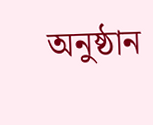অনুষ্ঠান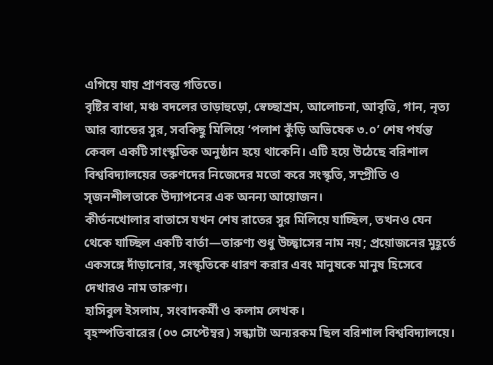এগিয়ে যায় প্রাণবন্ত গতিতে।
বৃষ্টির বাধা, মঞ্চ বদলের তাড়াহুড়ো, স্বেচ্ছাশ্রম, আলোচনা, আবৃত্তি, গান, নৃত্য আর ব্যান্ডের সুর, সবকিছু মিলিয়ে ‘পলাশ কুঁড়ি অভিষেক ৩.০’ শেষ পর্যন্ত কেবল একটি সাংস্কৃতিক অনুষ্ঠান হয়ে থাকেনি। এটি হয়ে উঠেছে বরিশাল বিশ্ববিদ্যালয়ের তরুণদের নিজেদের মতো করে সংস্কৃতি, সম্প্রীতি ও সৃজনশীলতাকে উদ্যাপনের এক অনন্য আয়োজন।
কীর্তনখোলার বাতাসে যখন শেষ রাতের সুর মিলিয়ে যাচ্ছিল, তখনও যেন থেকে যাচ্ছিল একটি বার্তা—তারুণ্য শুধু উচ্ছ্বাসের নাম নয়; প্রয়োজনের মুহূর্তে একসঙ্গে দাঁড়ানোর, সংস্কৃতিকে ধারণ করার এবং মানুষকে মানুষ হিসেবে দেখারও নাম তারুণ্য।
হাসিবুল ইসলাম, সংবাদকর্মী ও কলাম লেখক।
বৃহস্পতিবারের (০৩ সেপ্টেম্বর) সন্ধ্যাটা অন্যরকম ছিল বরিশাল বিশ্ববিদ্যালয়ে।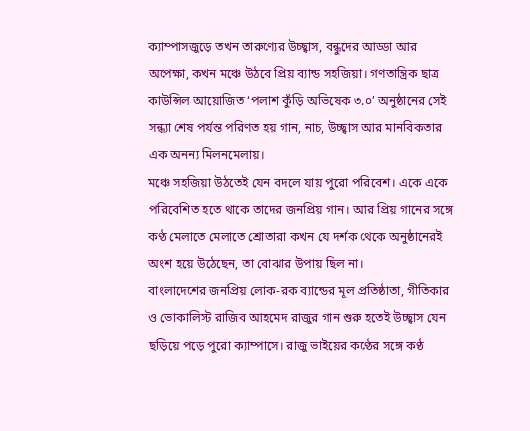ক্যাম্পাসজুড়ে তখন তারুণ্যের উচ্ছ্বাস, বন্ধুদের আড্ডা আর অপেক্ষা, কখন মঞ্চে উঠবে প্রিয় ব্যান্ড সহজিয়া। গণতান্ত্রিক ছাত্র কাউন্সিল আয়োজিত ‘পলাশ কুঁড়ি অভিষেক ৩.০’ অনুষ্ঠানের সেই সন্ধ্যা শেষ পর্যন্ত পরিণত হয় গান, নাচ, উচ্ছ্বাস আর মানবিকতার এক অনন্য মিলনমেলায়।
মঞ্চে সহজিয়া উঠতেই যেন বদলে যায় পুরো পরিবেশ। একে একে পরিবেশিত হতে থাকে তাদের জনপ্রিয় গান। আর প্রিয় গানের সঙ্গে কণ্ঠ মেলাতে মেলাতে শ্রোতারা কখন যে দর্শক থেকে অনুষ্ঠানেরই অংশ হয়ে উঠেছেন, তা বোঝার উপায় ছিল না।
বাংলাদেশের জনপ্রিয় লোক-রক ব্যান্ডের মূল প্রতিষ্ঠাতা, গীতিকার ও ভোকালিস্ট রাজিব আহমেদ রাজুর গান শুরু হতেই উচ্ছ্বাস যেন ছড়িয়ে পড়ে পুরো ক্যাম্পাসে। রাজু ভাইয়ের কণ্ঠের সঙ্গে কণ্ঠ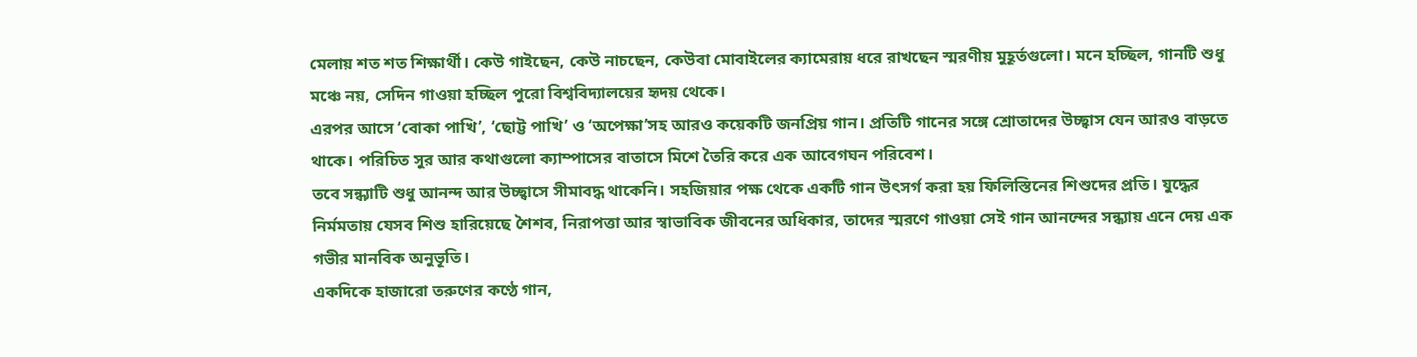মেলায় শত শত শিক্ষার্থী। কেউ গাইছেন, কেউ নাচছেন, কেউবা মোবাইলের ক্যামেরায় ধরে রাখছেন স্মরণীয় মুহূর্তগুলো। মনে হচ্ছিল, গানটি শুধু মঞ্চে নয়, সেদিন গাওয়া হচ্ছিল পুরো বিশ্ববিদ্যালয়ের হৃদয় থেকে।
এরপর আসে ‘বোকা পাখি’, ‘ছোট্ট পাখি’ ও ‘অপেক্ষা’সহ আরও কয়েকটি জনপ্রিয় গান। প্রতিটি গানের সঙ্গে শ্রোতাদের উচ্ছ্বাস যেন আরও বাড়তে থাকে। পরিচিত সুর আর কথাগুলো ক্যাম্পাসের বাতাসে মিশে তৈরি করে এক আবেগঘন পরিবেশ।
তবে সন্ধ্যাটি শুধু আনন্দ আর উচ্ছ্বাসে সীমাবদ্ধ থাকেনি। সহজিয়ার পক্ষ থেকে একটি গান উৎসর্গ করা হয় ফিলিস্তিনের শিশুদের প্রতি। যুদ্ধের নির্মমতায় যেসব শিশু হারিয়েছে শৈশব, নিরাপত্তা আর স্বাভাবিক জীবনের অধিকার, তাদের স্মরণে গাওয়া সেই গান আনন্দের সন্ধ্যায় এনে দেয় এক গভীর মানবিক অনুভূতি।
একদিকে হাজারো তরুণের কণ্ঠে গান,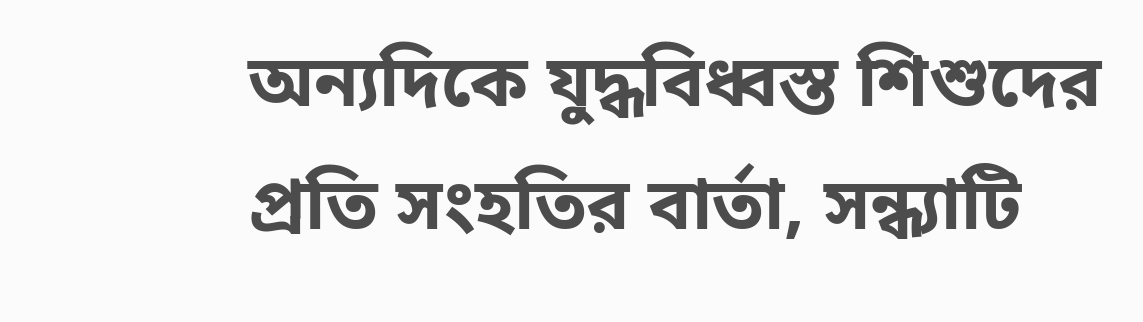অন্যদিকে যুদ্ধবিধ্বস্ত শিশুদের প্রতি সংহতির বার্তা, সন্ধ্যাটি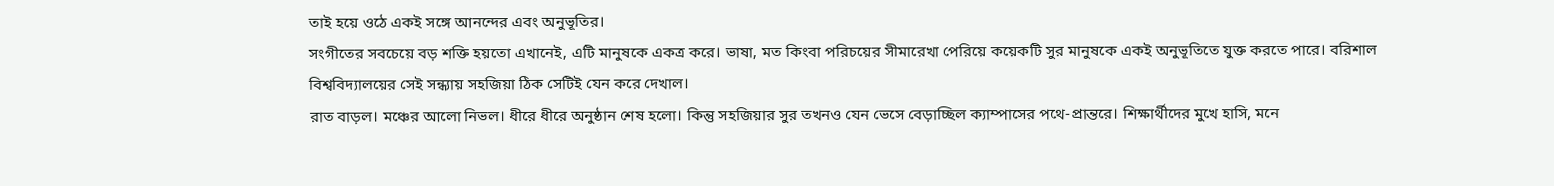তাই হয়ে ওঠে একই সঙ্গে আনন্দের এবং অনুভূতির।
সংগীতের সবচেয়ে বড় শক্তি হয়তো এখানেই, এটি মানুষকে একত্র করে। ভাষা, মত কিংবা পরিচয়ের সীমারেখা পেরিয়ে কয়েকটি সুর মানুষকে একই অনুভূতিতে যুক্ত করতে পারে। বরিশাল বিশ্ববিদ্যালয়ের সেই সন্ধ্যায় সহজিয়া ঠিক সেটিই যেন করে দেখাল।
রাত বাড়ল। মঞ্চের আলো নিভল। ধীরে ধীরে অনুষ্ঠান শেষ হলো। কিন্তু সহজিয়ার সুর তখনও যেন ভেসে বেড়াচ্ছিল ক্যাম্পাসের পথে-প্রান্তরে। শিক্ষার্থীদের মুখে হাসি, মনে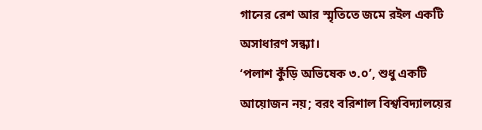গানের রেশ আর স্মৃতিতে জমে রইল একটি অসাধারণ সন্ধ্যা।
‘পলাশ কুঁড়ি অভিষেক ৩.০’, শুধু একটি আয়োজন নয়; বরং বরিশাল বিশ্ববিদ্যালয়ের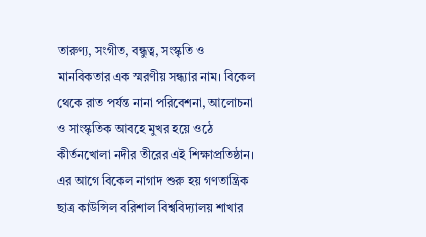তারুণ্য, সংগীত, বন্ধুত্ব, সংস্কৃতি ও মানবিকতার এক স্মরণীয় সন্ধ্যার নাম। বিকেল থেকে রাত পর্যন্ত নানা পরিবেশনা, আলোচনা ও সাংস্কৃতিক আবহে মুখর হয়ে ওঠে কীর্তনখোলা নদীর তীরের এই শিক্ষাপ্রতিষ্ঠান।
এর আগে বিকেল নাগাদ শুরু হয় গণতান্ত্রিক ছাত্র কাউন্সিল বরিশাল বিশ্ববিদ্যালয় শাখার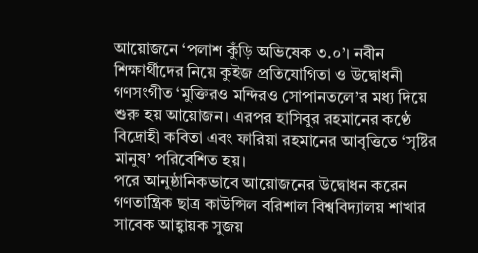আয়োজনে ‘পলাশ কুঁড়ি অভিষেক ৩.০’। নবীন শিক্ষার্থীদের নিয়ে কুইজ প্রতিযোগিতা ও উদ্বোধনী গণসংগীত ‘মুক্তিরও মন্দিরও সোপানতলে’র মধ্য দিয়ে শুরু হয় আয়োজন। এরপর হাসিবুর রহমানের কণ্ঠে বিদ্রোহী কবিতা এবং ফারিয়া রহমানের আবৃত্তিতে ‘সৃষ্টির মানুষ’ পরিবেশিত হয়।
পরে আনুষ্ঠানিকভাবে আয়োজনের উদ্বোধন করেন গণতান্ত্রিক ছাত্র কাউন্সিল বরিশাল বিশ্ববিদ্যালয় শাখার সাবেক আহ্বায়ক সুজয়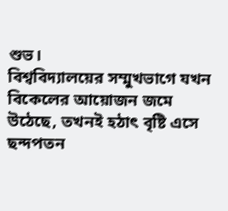শুভ।
বিশ্ববিদ্যালয়ের সম্মুখভাগে যখন বিকেলের আয়োজন জমে উঠেছে, তখনই হঠাৎ বৃষ্টি এসে ছন্দপতন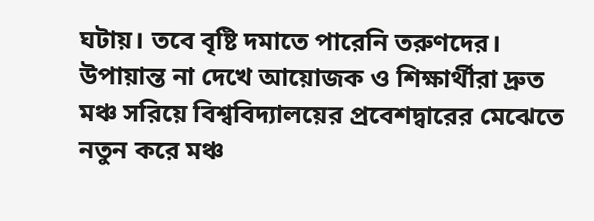ঘটায়। তবে বৃষ্টি দমাতে পারেনি তরুণদের। উপায়ান্ত না দেখে আয়োজক ও শিক্ষার্থীরা দ্রুত মঞ্চ সরিয়ে বিশ্ববিদ্যালয়ের প্রবেশদ্বারের মেঝেতে নতুন করে মঞ্চ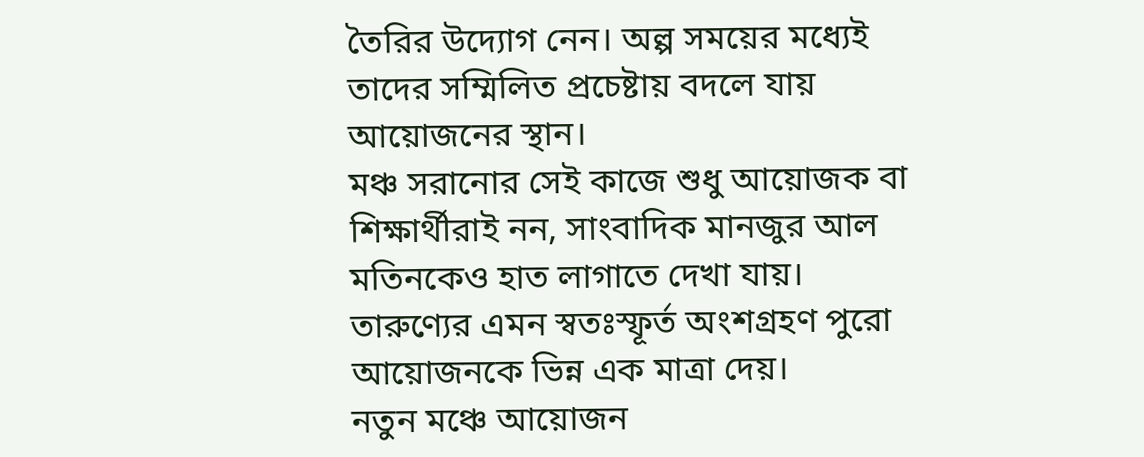তৈরির উদ্যোগ নেন। অল্প সময়ের মধ্যেই তাদের সম্মিলিত প্রচেষ্টায় বদলে যায় আয়োজনের স্থান।
মঞ্চ সরানোর সেই কাজে শুধু আয়োজক বা শিক্ষার্থীরাই নন, সাংবাদিক মানজুর আল মতিনকেও হাত লাগাতে দেখা যায়। তারুণ্যের এমন স্বতঃস্ফূর্ত অংশগ্রহণ পুরো আয়োজনকে ভিন্ন এক মাত্রা দেয়।
নতুন মঞ্চে আয়োজন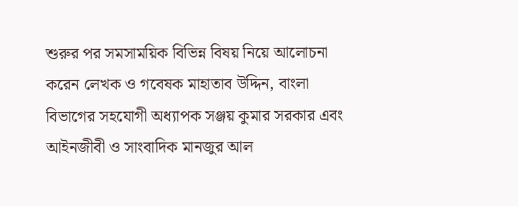শুরুর পর সমসাময়িক বিভিন্ন বিষয় নিয়ে আলোচনা করেন লেখক ও গবেষক মাহাতাব উদ্দিন, বাংলা বিভাগের সহযোগী অধ্যাপক সঞ্জয় কুমার সরকার এবং আইনজীবী ও সাংবাদিক মানজুর আল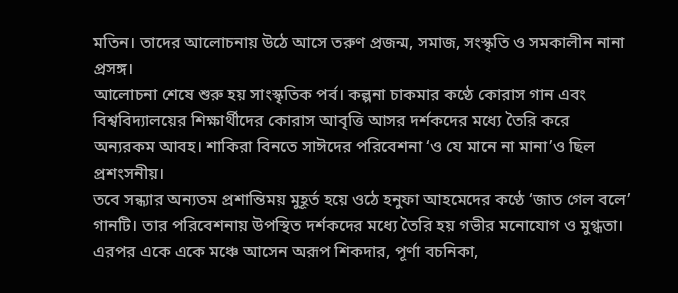মতিন। তাদের আলোচনায় উঠে আসে তরুণ প্রজন্ম, সমাজ, সংস্কৃতি ও সমকালীন নানা প্রসঙ্গ।
আলোচনা শেষে শুরু হয় সাংস্কৃতিক পর্ব। কল্পনা চাকমার কণ্ঠে কোরাস গান এবং বিশ্ববিদ্যালয়ের শিক্ষার্থীদের কোরাস আবৃত্তি আসর দর্শকদের মধ্যে তৈরি করে অন্যরকম আবহ। শাকিরা বিনতে সাঈদের পরিবেশনা ‘ও যে মানে না মানা’ও ছিল প্রশংসনীয়।
তবে সন্ধ্যার অন্যতম প্রশান্তিময় মুহূর্ত হয়ে ওঠে হনুফা আহমেদের কণ্ঠে ‘জাত গেল বলে’ গানটি। তার পরিবেশনায় উপস্থিত দর্শকদের মধ্যে তৈরি হয় গভীর মনোযোগ ও মুগ্ধতা।
এরপর একে একে মঞ্চে আসেন অরূপ শিকদার, পূর্ণা বচনিকা,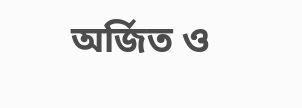অর্জিত ও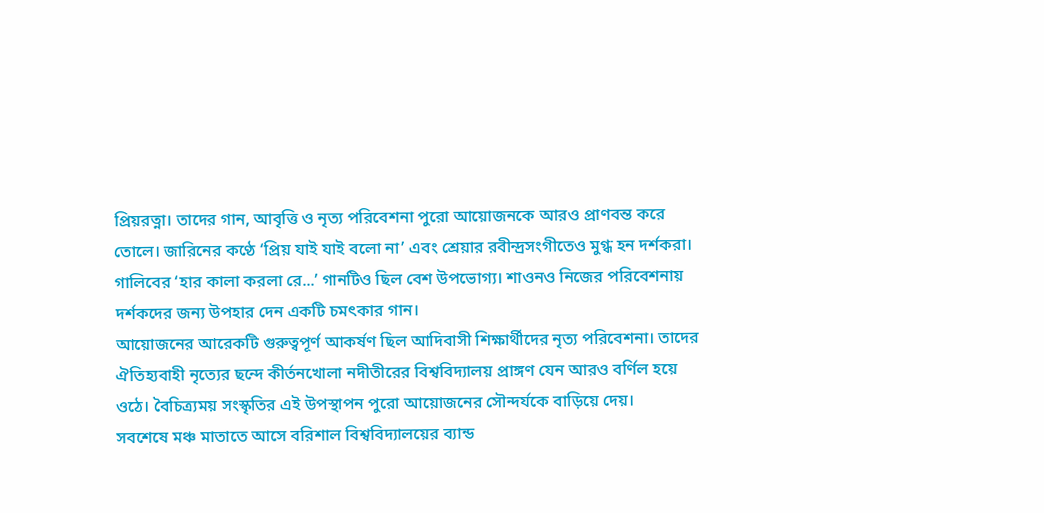প্রিয়রত্না। তাদের গান, আবৃত্তি ও নৃত্য পরিবেশনা পুরো আয়োজনকে আরও প্রাণবন্ত করে তোলে। জারিনের কণ্ঠে ‘প্রিয় যাই যাই বলো না’ এবং শ্রেয়ার রবীন্দ্রসংগীতেও মুগ্ধ হন দর্শকরা।
গালিবের ‘হার কালা করলা রে...’ গানটিও ছিল বেশ উপভোগ্য। শাওনও নিজের পরিবেশনায় দর্শকদের জন্য উপহার দেন একটি চমৎকার গান।
আয়োজনের আরেকটি গুরুত্বপূর্ণ আকর্ষণ ছিল আদিবাসী শিক্ষার্থীদের নৃত্য পরিবেশনা। তাদের ঐতিহ্যবাহী নৃত্যের ছন্দে কীর্তনখোলা নদীতীরের বিশ্ববিদ্যালয় প্রাঙ্গণ যেন আরও বর্ণিল হয়ে ওঠে। বৈচিত্র্যময় সংস্কৃতির এই উপস্থাপন পুরো আয়োজনের সৌন্দর্যকে বাড়িয়ে দেয়।
সবশেষে মঞ্চ মাতাতে আসে বরিশাল বিশ্ববিদ্যালয়ের ব্যান্ড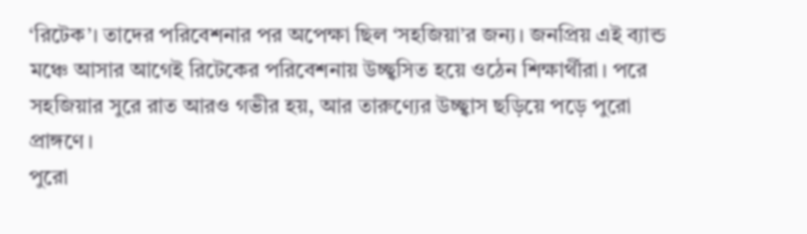‘রিটেক’। তাদের পরিবেশনার পর অপেক্ষা ছিল ‘সহজিয়া’র জন্য। জনপ্রিয় এই ব্যান্ড মঞ্চে আসার আগেই রিটেকের পরিবেশনায় উচ্ছ্বসিত হয়ে ওঠেন শিক্ষার্থীরা। পরে সহজিয়ার সুরে রাত আরও গভীর হয়, আর তারুণ্যের উচ্ছ্বাস ছড়িয়ে পড়ে পুরো প্রাঙ্গণে।
পুরো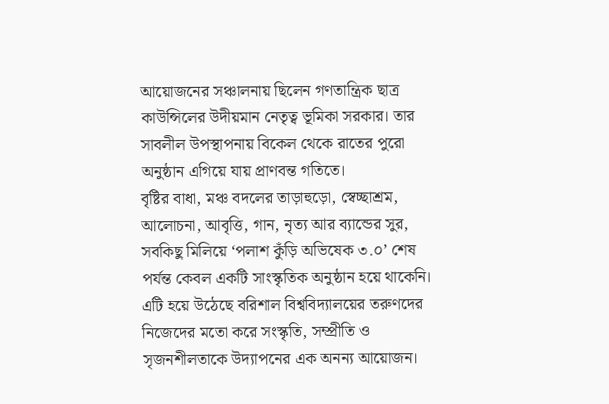আয়োজনের সঞ্চালনায় ছিলেন গণতান্ত্রিক ছাত্র কাউন্সিলের উদীয়মান নেতৃত্ব ভূমিকা সরকার। তার সাবলীল উপস্থাপনায় বিকেল থেকে রাতের পুরো অনুষ্ঠান এগিয়ে যায় প্রাণবন্ত গতিতে।
বৃষ্টির বাধা, মঞ্চ বদলের তাড়াহুড়ো, স্বেচ্ছাশ্রম, আলোচনা, আবৃত্তি, গান, নৃত্য আর ব্যান্ডের সুর, সবকিছু মিলিয়ে ‘পলাশ কুঁড়ি অভিষেক ৩.০’ শেষ পর্যন্ত কেবল একটি সাংস্কৃতিক অনুষ্ঠান হয়ে থাকেনি। এটি হয়ে উঠেছে বরিশাল বিশ্ববিদ্যালয়ের তরুণদের নিজেদের মতো করে সংস্কৃতি, সম্প্রীতি ও সৃজনশীলতাকে উদ্যাপনের এক অনন্য আয়োজন।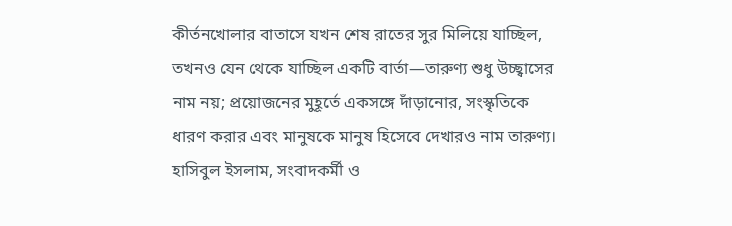কীর্তনখোলার বাতাসে যখন শেষ রাতের সুর মিলিয়ে যাচ্ছিল, তখনও যেন থেকে যাচ্ছিল একটি বার্তা—তারুণ্য শুধু উচ্ছ্বাসের নাম নয়; প্রয়োজনের মুহূর্তে একসঙ্গে দাঁড়ানোর, সংস্কৃতিকে ধারণ করার এবং মানুষকে মানুষ হিসেবে দেখারও নাম তারুণ্য।
হাসিবুল ইসলাম, সংবাদকর্মী ও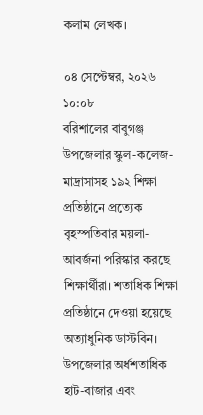কলাম লেখক।

০৪ সেপ্টেম্বর, ২০২৬ ১০:০৮
বরিশালের বাবুগঞ্জ উপজেলার স্কুল-কলেজ-মাদ্রাসাসহ ১৯২ শিক্ষা প্রতিষ্ঠানে প্রত্যেক বৃহস্পতিবার ময়লা-আবর্জনা পরিস্কার করছে শিক্ষার্থীরা। শতাধিক শিক্ষা প্রতিষ্ঠানে দেওয়া হয়েছে অত্যাধুনিক ডাস্টবিন। উপজেলার অর্ধশতাধিক হাট-বাজার এবং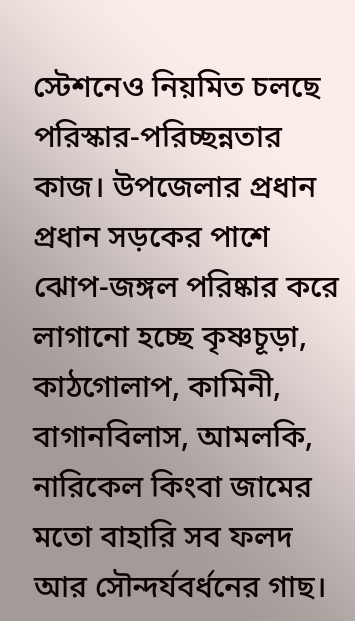স্টেশনেও নিয়মিত চলছে পরিস্কার-পরিচ্ছন্নতার কাজ। উপজেলার প্রধান প্রধান সড়কের পাশে ঝোপ-জঙ্গল পরিষ্কার করে লাগানো হচ্ছে কৃষ্ণচূড়া, কাঠগোলাপ, কামিনী, বাগানবিলাস, আমলকি, নারিকেল কিংবা জামের মতো বাহারি সব ফলদ আর সৌন্দর্যবর্ধনের গাছ।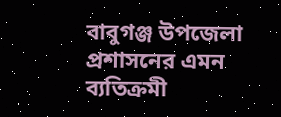বাবুগঞ্জ উপজেলা প্রশাসনের এমন ব্যতিক্রমী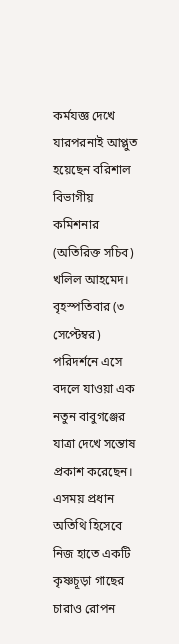কর্মযজ্ঞ দেখে যারপরনাই আপ্লুত হয়েছেন বরিশাল বিভাগীয় কমিশনার (অতিরিক্ত সচিব) খলিল আহমেদ।
বৃহস্পতিবার (৩ সেপ্টেম্বর) পরিদর্শনে এসে বদলে যাওয়া এক নতুন বাবুগঞ্জের যাত্রা দেখে সন্তোষ প্রকাশ করেছেন। এসময় প্রধান অতিথি হিসেবে নিজ হাতে একটি কৃষ্ণচূড়া গাছের চারাও রোপন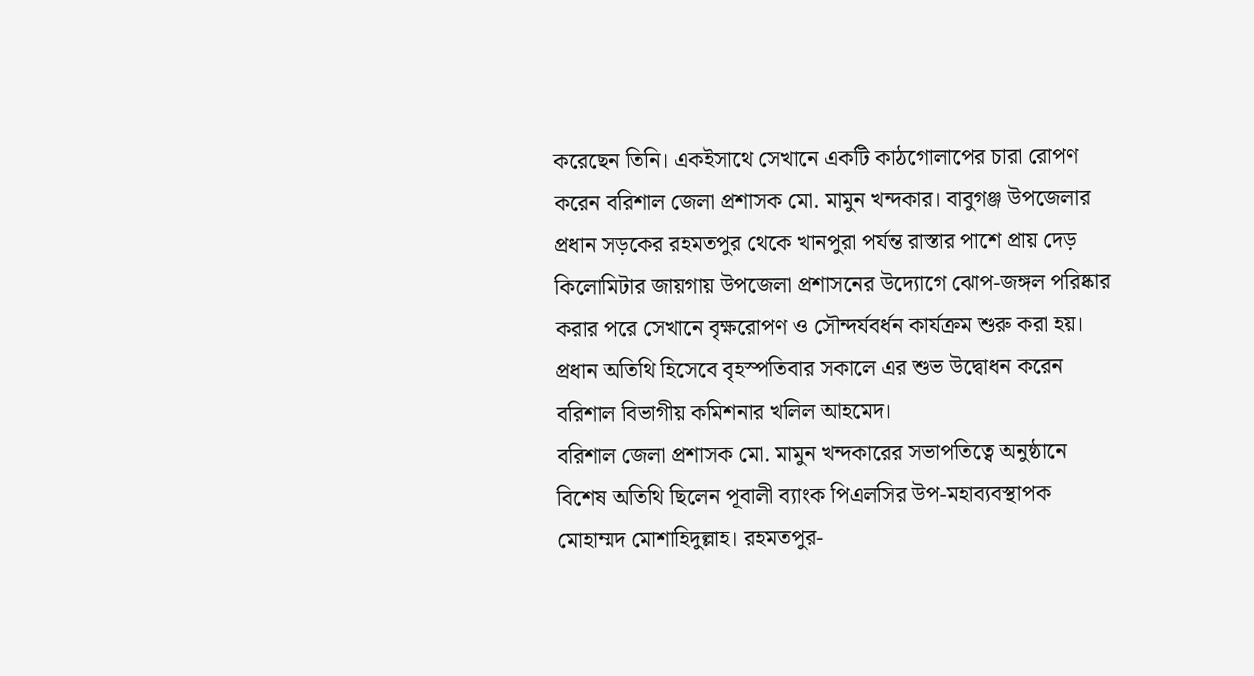করেছেন তিনি। একইসাথে সেখানে একটি কাঠগোলাপের চারা রোপণ করেন বরিশাল জেলা প্রশাসক মো. মামুন খন্দকার। বাবুগঞ্জ উপজেলার প্রধান সড়কের রহমতপুর থেকে খানপুরা পর্যন্ত রাস্তার পাশে প্রায় দেড় কিলোমিটার জায়গায় উপজেলা প্রশাসনের উদ্যোগে ঝোপ-জঙ্গল পরিষ্কার করার পরে সেখানে বৃক্ষরোপণ ও সৌন্দর্যবর্ধন কার্যক্রম শুরু করা হয়। প্রধান অতিথি হিসেবে বৃহস্পতিবার সকালে এর শুভ উদ্বোধন করেন বরিশাল বিভাগীয় কমিশনার খলিল আহমেদ।
বরিশাল জেলা প্রশাসক মো. মামুন খন্দকারের সভাপতিত্বে অনুষ্ঠানে বিশেষ অতিথি ছিলেন পূবালী ব্যাংক পিএলসির উপ-মহাব্যবস্থাপক মোহাম্মদ মোশাহিদুল্লাহ। রহমতপুর-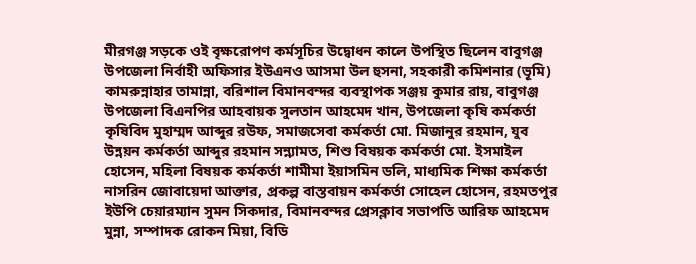মীরগঞ্জ সড়কে ওই বৃক্ষরোপণ কর্মসূচির উদ্বোধন কালে উপস্থিত ছিলেন বাবুগঞ্জ উপজেলা নির্বাহী অফিসার ইউএনও আসমা উল হুসনা, সহকারী কমিশনার (ভূমি) কামরুন্নাহার তামান্না, বরিশাল বিমানবন্দর ব্যবস্থাপক সঞ্জয় কুমার রায়, বাবুগঞ্জ উপজেলা বিএনপির আহবায়ক সুলতান আহমেদ খান, উপজেলা কৃষি কর্মকর্তা কৃষিবিদ মুহাম্মদ আব্দুর রউফ, সমাজসেবা কর্মকর্তা মো. মিজানুর রহমান, যুব উন্নয়ন কর্মকর্তা আব্দুর রহমান সন্ন্যামত, শিশু বিষয়ক কর্মকর্তা মো. ইসমাইল হোসেন, মহিলা বিষয়ক কর্মকর্তা শামীমা ইয়াসমিন ডলি, মাধ্যমিক শিক্ষা কর্মকর্তা নাসরিন জোবায়েদা আক্তার, প্রকল্প বাস্তবায়ন কর্মকর্তা সোহেল হোসেন, রহমতপুর ইউপি চেয়ারম্যান সুমন সিকদার, বিমানবন্দর প্রেসক্লাব সভাপতি আরিফ আহমেদ মুন্না, সম্পাদক রোকন মিয়া, বিডি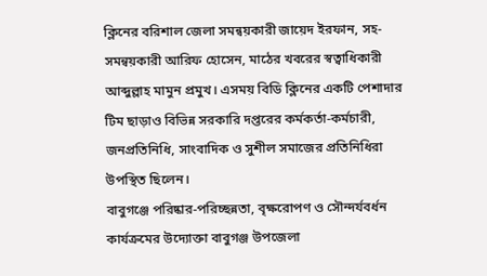ক্লিনের বরিশাল জেলা সমন্বয়কারী জায়েদ ইরফান, সহ-সমন্বয়কারী আরিফ হোসেন, মাঠের খবরের স্বত্বাধিকারী আব্দুল্লাহ মামুন প্রমুখ। এসময় বিডি ক্লিনের একটি পেশাদার টিম ছাড়াও বিভিন্ন সরকারি দপ্তরের কর্মকর্তা-কর্মচারী, জনপ্রতিনিধি, সাংবাদিক ও সুশীল সমাজের প্রতিনিধিরা উপস্থিত ছিলেন।
বাবুগঞ্জে পরিষ্কার-পরিচ্ছন্নতা, বৃক্ষরোপণ ও সৌন্দর্যবর্ধন কার্যক্রমের উদ্যোক্তা বাবুগঞ্জ উপজেলা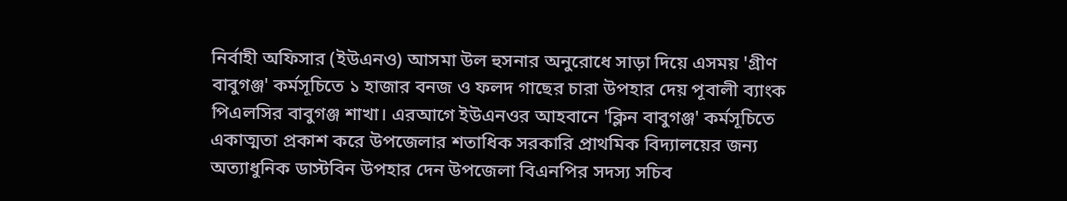নির্বাহী অফিসার (ইউএনও) আসমা উল হুসনার অনুরোধে সাড়া দিয়ে এসময় 'গ্রীণ বাবুগঞ্জ' কর্মসূচিতে ১ হাজার বনজ ও ফলদ গাছের চারা উপহার দেয় পূবালী ব্যাংক পিএলসির বাবুগঞ্জ শাখা। এরআগে ইউএনওর আহবানে 'ক্লিন বাবুগঞ্জ' কর্মসূচিতে একাত্মতা প্রকাশ করে উপজেলার শতাধিক সরকারি প্রাথমিক বিদ্যালয়ের জন্য অত্যাধুনিক ডাস্টবিন উপহার দেন উপজেলা বিএনপির সদস্য সচিব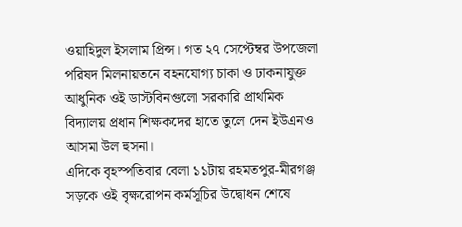ওয়াহিদুল ইসলাম প্রিন্স। গত ২৭ সেপ্টেম্বর উপজেলা পরিষদ মিলনায়তনে বহনযোগ্য চাকা ও ঢাকনাযুক্ত আধুনিক ওই ডাস্টবিনগুলো সরকারি প্রাথমিক বিদ্যালয় প্রধান শিক্ষকদের হাতে তুলে দেন ইউএনও আসমা উল হুসনা।
এদিকে বৃহস্পতিবার বেলা ১১টায় রহমতপুর-মীরগঞ্জ সড়কে ওই বৃক্ষরোপন কর্মসূচির উদ্বোধন শেষে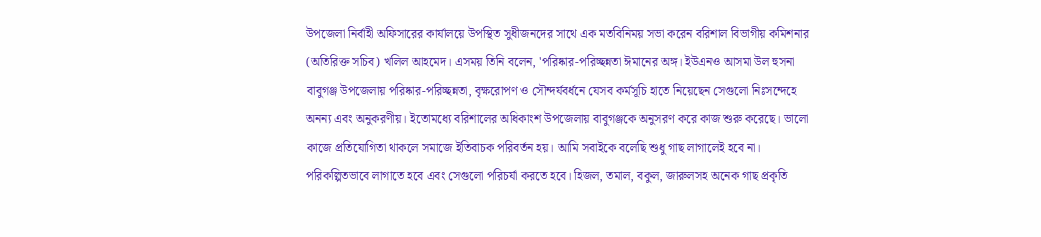উপজেলা নির্বাহী অফিসারের কার্যালয়ে উপস্থিত সুধীজনদের সাথে এক মতবিনিময় সভা করেন বরিশাল বিভাগীয় কমিশনার (অতিরিক্ত সচিব) খলিল আহমেদ। এসময় তিনি বলেন, 'পরিষ্কার-পরিচ্ছন্নতা ঈমানের অঙ্গ। ইউএনও আসমা উল হুসনা বাবুগঞ্জ উপজেলায় পরিষ্কার-পরিচ্ছন্নতা, বৃক্ষরোপণ ও সৌন্দর্যবর্ধনে যেসব কর্মসূচি হাতে নিয়েছেন সেগুলো নিঃসন্দেহে অনন্য এবং অনুকরণীয়। ইতোমধ্যে বরিশালের অধিকাংশ উপজেলায় বাবুগঞ্জকে অনুসরণ করে কাজ শুরু করেছে। ভালো কাজে প্রতিযোগিতা থাকলে সমাজে ইতিবাচক পরিবর্তন হয়। আমি সবাইকে বলেছি শুধু গাছ লাগালেই হবে না। পরিকল্পিতভাবে লাগাতে হবে এবং সেগুলো পরিচর্যা করতে হবে। হিজল, তমাল, বকুল, জারুলসহ অনেক গাছ প্রকৃতি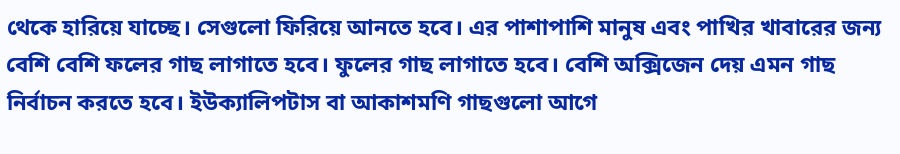থেকে হারিয়ে যাচ্ছে। সেগুলো ফিরিয়ে আনতে হবে। এর পাশাপাশি মানুষ এবং পাখির খাবারের জন্য বেশি বেশি ফলের গাছ লাগাতে হবে। ফুলের গাছ লাগাতে হবে। বেশি অক্সিজেন দেয় এমন গাছ নির্বাচন করতে হবে। ইউক্যালিপটাস বা আকাশমণি গাছগুলো আগে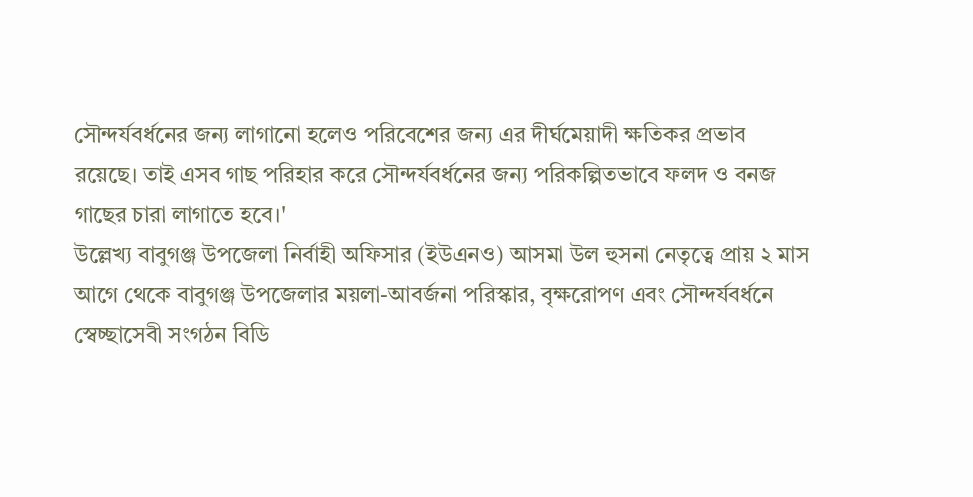সৌন্দর্যবর্ধনের জন্য লাগানো হলেও পরিবেশের জন্য এর দীর্ঘমেয়াদী ক্ষতিকর প্রভাব রয়েছে। তাই এসব গাছ পরিহার করে সৌন্দর্যবর্ধনের জন্য পরিকল্পিতভাবে ফলদ ও বনজ গাছের চারা লাগাতে হবে।'
উল্লেখ্য বাবুগঞ্জ উপজেলা নির্বাহী অফিসার (ইউএনও) আসমা উল হুসনা নেতৃত্বে প্রায় ২ মাস আগে থেকে বাবুগঞ্জ উপজেলার ময়লা-আবর্জনা পরিস্কার, বৃক্ষরোপণ এবং সৌন্দর্যবর্ধনে স্বেচ্ছাসেবী সংগঠন বিডি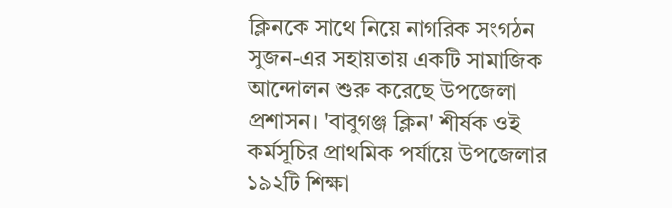ক্লিনকে সাথে নিয়ে নাগরিক সংগঠন সুজন-এর সহায়তায় একটি সামাজিক আন্দোলন শুরু করেছে উপজেলা প্রশাসন। 'বাবুগঞ্জ ক্লিন' শীর্ষক ওই কর্মসূচির প্রাথমিক পর্যায়ে উপজেলার ১৯২টি শিক্ষা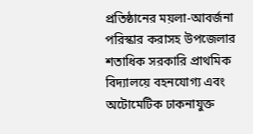প্রতিষ্ঠানের ময়লা-আবর্জনা পরিস্কার করাসহ উপজেলার শতাধিক সরকারি প্রাথমিক বিদ্যালয়ে বহনযোগ্য এবং অটোমেটিক ঢাকনাযুক্ত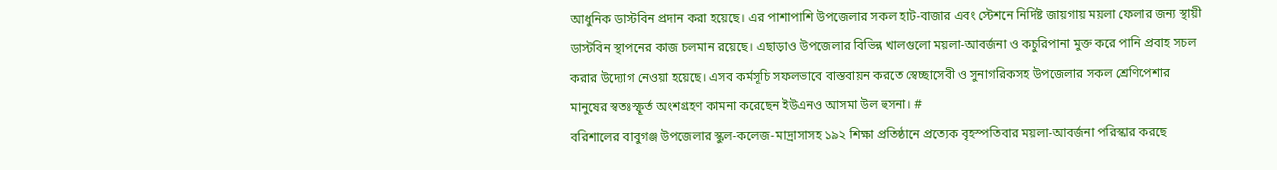আধুনিক ডাস্টবিন প্রদান করা হয়েছে। এর পাশাপাশি উপজেলার সকল হাট-বাজার এবং স্টেশনে নির্দিষ্ট জায়গায় ময়লা ফেলার জন্য স্থায়ী ডাস্টবিন স্থাপনের কাজ চলমান রয়েছে। এছাড়াও উপজেলার বিভিন্ন খালগুলো ময়লা-আবর্জনা ও কচুরিপানা মুক্ত করে পানি প্রবাহ সচল করার উদ্যোগ নেওয়া হয়েছে। এসব কর্মসূচি সফলভাবে বাস্তবায়ন করতে স্বেচ্ছাসেবী ও সুনাগরিকসহ উপজেলার সকল শ্রেণিপেশার মানুষের স্বতঃস্ফূর্ত অংশগ্রহণ কামনা করেছেন ইউএনও আসমা উল হুসনা। #
বরিশালের বাবুগঞ্জ উপজেলার স্কুল-কলেজ-মাদ্রাসাসহ ১৯২ শিক্ষা প্রতিষ্ঠানে প্রত্যেক বৃহস্পতিবার ময়লা-আবর্জনা পরিস্কার করছে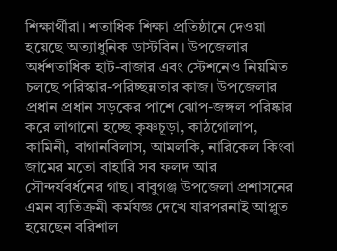শিক্ষার্থীরা। শতাধিক শিক্ষা প্রতিষ্ঠানে দেওয়া হয়েছে অত্যাধুনিক ডাস্টবিন। উপজেলার অর্ধশতাধিক হাট-বাজার এবং স্টেশনেও নিয়মিত চলছে পরিস্কার-পরিচ্ছন্নতার কাজ। উপজেলার প্রধান প্রধান সড়কের পাশে ঝোপ-জঙ্গল পরিষ্কার করে লাগানো হচ্ছে কৃষ্ণচূড়া, কাঠগোলাপ, কামিনী, বাগানবিলাস, আমলকি, নারিকেল কিংবা জামের মতো বাহারি সব ফলদ আর সৌন্দর্যবর্ধনের গাছ। বাবুগঞ্জ উপজেলা প্রশাসনের এমন ব্যতিক্রমী কর্মযজ্ঞ দেখে যারপরনাই আপ্লুত হয়েছেন বরিশাল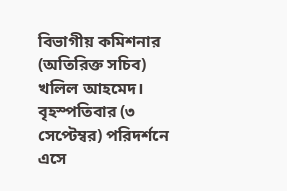বিভাগীয় কমিশনার (অতিরিক্ত সচিব) খলিল আহমেদ।
বৃহস্পতিবার (৩ সেপ্টেম্বর) পরিদর্শনে এসে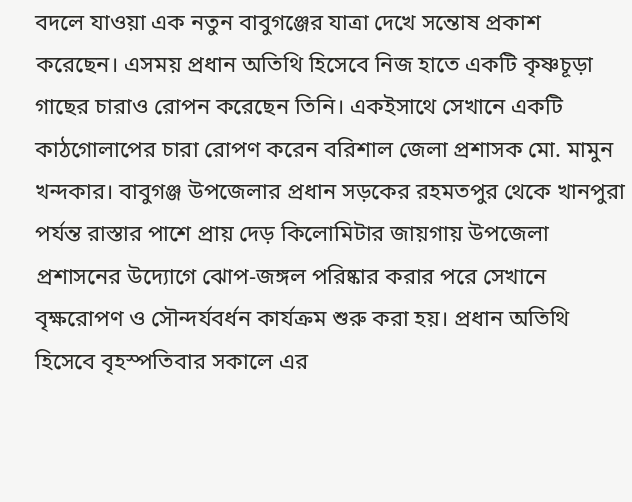বদলে যাওয়া এক নতুন বাবুগঞ্জের যাত্রা দেখে সন্তোষ প্রকাশ করেছেন। এসময় প্রধান অতিথি হিসেবে নিজ হাতে একটি কৃষ্ণচূড়া গাছের চারাও রোপন করেছেন তিনি। একইসাথে সেখানে একটি কাঠগোলাপের চারা রোপণ করেন বরিশাল জেলা প্রশাসক মো. মামুন খন্দকার। বাবুগঞ্জ উপজেলার প্রধান সড়কের রহমতপুর থেকে খানপুরা পর্যন্ত রাস্তার পাশে প্রায় দেড় কিলোমিটার জায়গায় উপজেলা প্রশাসনের উদ্যোগে ঝোপ-জঙ্গল পরিষ্কার করার পরে সেখানে বৃক্ষরোপণ ও সৌন্দর্যবর্ধন কার্যক্রম শুরু করা হয়। প্রধান অতিথি হিসেবে বৃহস্পতিবার সকালে এর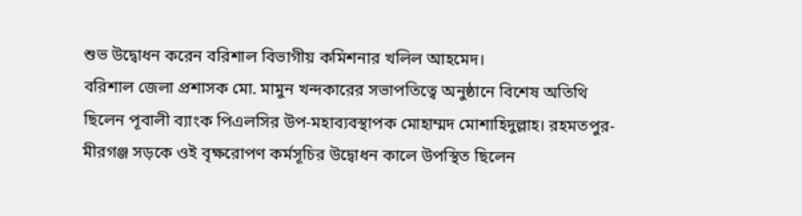শুভ উদ্বোধন করেন বরিশাল বিভাগীয় কমিশনার খলিল আহমেদ।
বরিশাল জেলা প্রশাসক মো. মামুন খন্দকারের সভাপতিত্বে অনুষ্ঠানে বিশেষ অতিথি ছিলেন পূবালী ব্যাংক পিএলসির উপ-মহাব্যবস্থাপক মোহাম্মদ মোশাহিদুল্লাহ। রহমতপুর-মীরগঞ্জ সড়কে ওই বৃক্ষরোপণ কর্মসূচির উদ্বোধন কালে উপস্থিত ছিলেন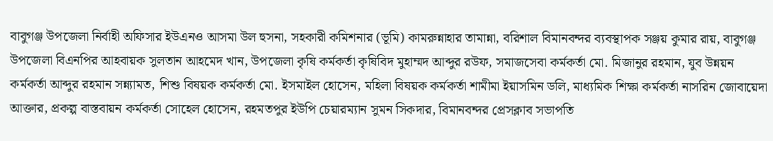বাবুগঞ্জ উপজেলা নির্বাহী অফিসার ইউএনও আসমা উল হুসনা, সহকারী কমিশনার (ভূমি) কামরুন্নাহার তামান্না, বরিশাল বিমানবন্দর ব্যবস্থাপক সঞ্জয় কুমার রায়, বাবুগঞ্জ উপজেলা বিএনপির আহবায়ক সুলতান আহমেদ খান, উপজেলা কৃষি কর্মকর্তা কৃষিবিদ মুহাম্মদ আব্দুর রউফ, সমাজসেবা কর্মকর্তা মো. মিজানুর রহমান, যুব উন্নয়ন কর্মকর্তা আব্দুর রহমান সন্ন্যামত, শিশু বিষয়ক কর্মকর্তা মো. ইসমাইল হোসেন, মহিলা বিষয়ক কর্মকর্তা শামীমা ইয়াসমিন ডলি, মাধ্যমিক শিক্ষা কর্মকর্তা নাসরিন জোবায়েদা আক্তার, প্রকল্প বাস্তবায়ন কর্মকর্তা সোহেল হোসেন, রহমতপুর ইউপি চেয়ারম্যান সুমন সিকদার, বিমানবন্দর প্রেসক্লাব সভাপতি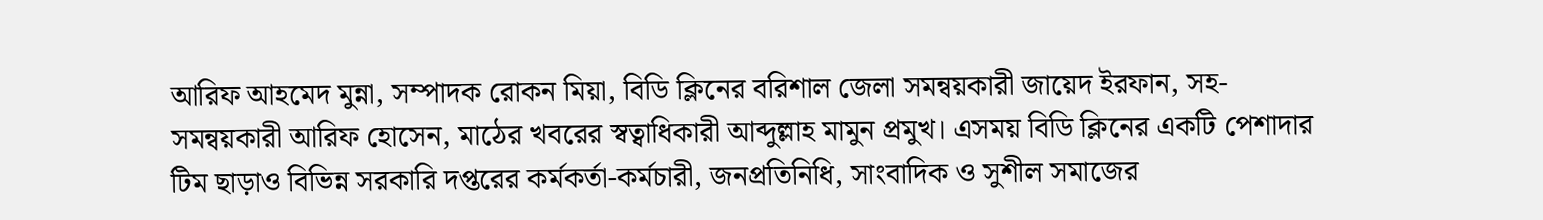আরিফ আহমেদ মুন্না, সম্পাদক রোকন মিয়া, বিডি ক্লিনের বরিশাল জেলা সমন্বয়কারী জায়েদ ইরফান, সহ-সমন্বয়কারী আরিফ হোসেন, মাঠের খবরের স্বত্বাধিকারী আব্দুল্লাহ মামুন প্রমুখ। এসময় বিডি ক্লিনের একটি পেশাদার টিম ছাড়াও বিভিন্ন সরকারি দপ্তরের কর্মকর্তা-কর্মচারী, জনপ্রতিনিধি, সাংবাদিক ও সুশীল সমাজের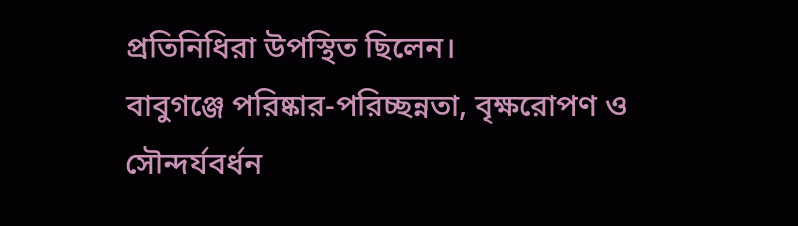প্রতিনিধিরা উপস্থিত ছিলেন।
বাবুগঞ্জে পরিষ্কার-পরিচ্ছন্নতা, বৃক্ষরোপণ ও সৌন্দর্যবর্ধন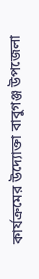কার্যক্রমের উদ্যোক্তা বাবুগঞ্জ উপজেলা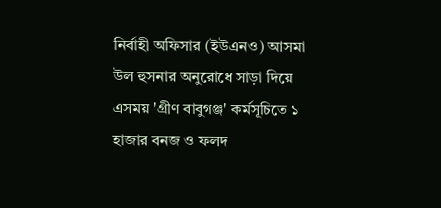নির্বাহী অফিসার (ইউএনও) আসমা উল হুসনার অনুরোধে সাড়া দিয়ে এসময় 'গ্রীণ বাবুগঞ্জ' কর্মসূচিতে ১ হাজার বনজ ও ফলদ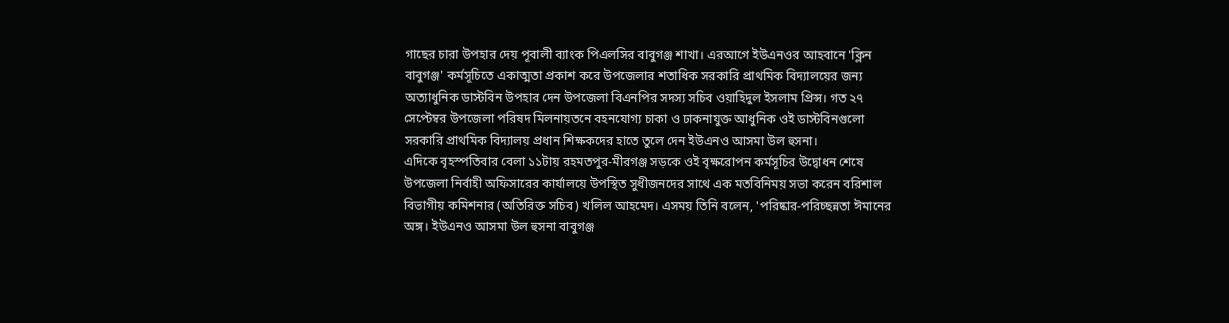গাছের চারা উপহার দেয় পূবালী ব্যাংক পিএলসির বাবুগঞ্জ শাখা। এরআগে ইউএনওর আহবানে 'ক্লিন বাবুগঞ্জ' কর্মসূচিতে একাত্মতা প্রকাশ করে উপজেলার শতাধিক সরকারি প্রাথমিক বিদ্যালয়ের জন্য অত্যাধুনিক ডাস্টবিন উপহার দেন উপজেলা বিএনপির সদস্য সচিব ওয়াহিদুল ইসলাম প্রিন্স। গত ২৭ সেপ্টেম্বর উপজেলা পরিষদ মিলনায়তনে বহনযোগ্য চাকা ও ঢাকনাযুক্ত আধুনিক ওই ডাস্টবিনগুলো সরকারি প্রাথমিক বিদ্যালয় প্রধান শিক্ষকদের হাতে তুলে দেন ইউএনও আসমা উল হুসনা।
এদিকে বৃহস্পতিবার বেলা ১১টায় রহমতপুর-মীরগঞ্জ সড়কে ওই বৃক্ষরোপন কর্মসূচির উদ্বোধন শেষে উপজেলা নির্বাহী অফিসারের কার্যালয়ে উপস্থিত সুধীজনদের সাথে এক মতবিনিময় সভা করেন বরিশাল বিভাগীয় কমিশনার (অতিরিক্ত সচিব) খলিল আহমেদ। এসময় তিনি বলেন, 'পরিষ্কার-পরিচ্ছন্নতা ঈমানের অঙ্গ। ইউএনও আসমা উল হুসনা বাবুগঞ্জ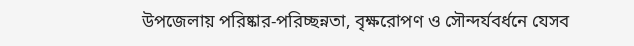উপজেলায় পরিষ্কার-পরিচ্ছন্নতা, বৃক্ষরোপণ ও সৌন্দর্যবর্ধনে যেসব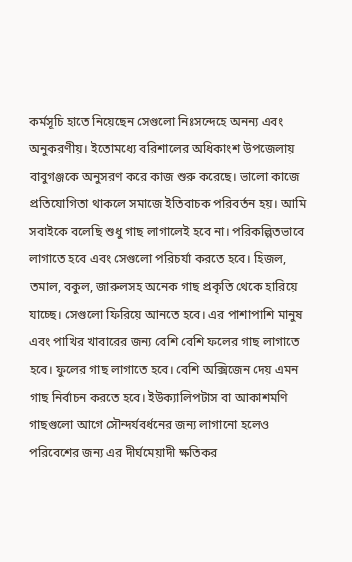কর্মসূচি হাতে নিয়েছেন সেগুলো নিঃসন্দেহে অনন্য এবং অনুকরণীয়। ইতোমধ্যে বরিশালের অধিকাংশ উপজেলায় বাবুগঞ্জকে অনুসরণ করে কাজ শুরু করেছে। ভালো কাজে প্রতিযোগিতা থাকলে সমাজে ইতিবাচক পরিবর্তন হয়। আমি সবাইকে বলেছি শুধু গাছ লাগালেই হবে না। পরিকল্পিতভাবে লাগাতে হবে এবং সেগুলো পরিচর্যা করতে হবে। হিজল, তমাল, বকুল, জারুলসহ অনেক গাছ প্রকৃতি থেকে হারিয়ে যাচ্ছে। সেগুলো ফিরিয়ে আনতে হবে। এর পাশাপাশি মানুষ এবং পাখির খাবারের জন্য বেশি বেশি ফলের গাছ লাগাতে হবে। ফুলের গাছ লাগাতে হবে। বেশি অক্সিজেন দেয় এমন গাছ নির্বাচন করতে হবে। ইউক্যালিপটাস বা আকাশমণি গাছগুলো আগে সৌন্দর্যবর্ধনের জন্য লাগানো হলেও পরিবেশের জন্য এর দীর্ঘমেয়াদী ক্ষতিকর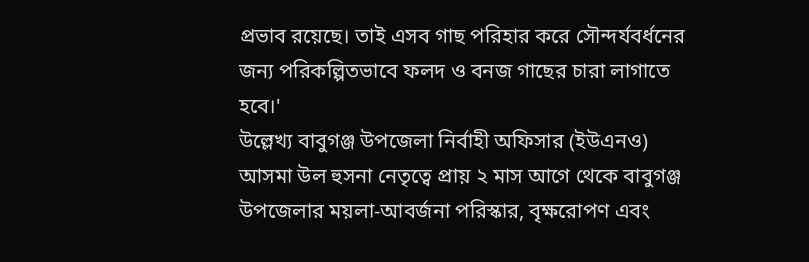প্রভাব রয়েছে। তাই এসব গাছ পরিহার করে সৌন্দর্যবর্ধনের জন্য পরিকল্পিতভাবে ফলদ ও বনজ গাছের চারা লাগাতে হবে।'
উল্লেখ্য বাবুগঞ্জ উপজেলা নির্বাহী অফিসার (ইউএনও) আসমা উল হুসনা নেতৃত্বে প্রায় ২ মাস আগে থেকে বাবুগঞ্জ উপজেলার ময়লা-আবর্জনা পরিস্কার, বৃক্ষরোপণ এবং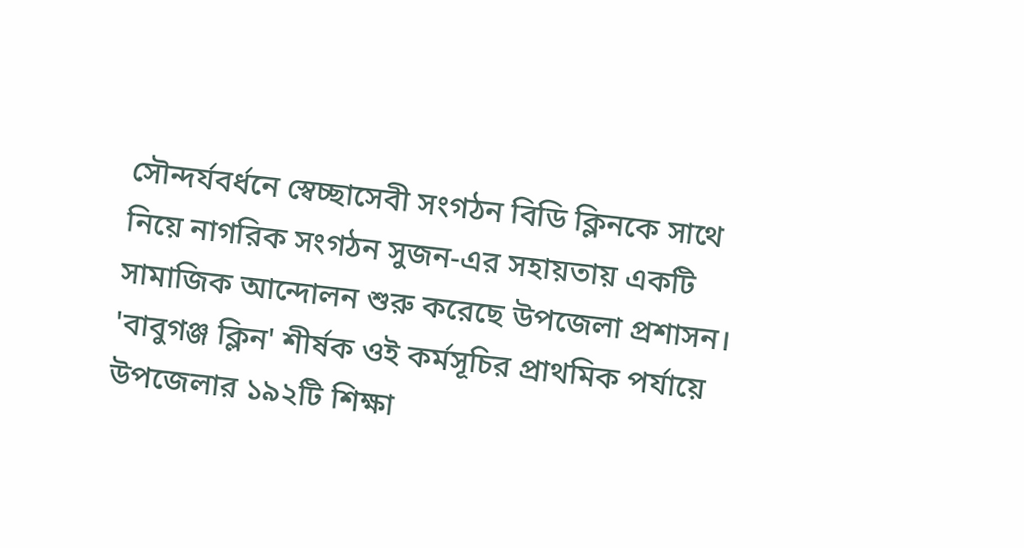সৌন্দর্যবর্ধনে স্বেচ্ছাসেবী সংগঠন বিডি ক্লিনকে সাথে নিয়ে নাগরিক সংগঠন সুজন-এর সহায়তায় একটি সামাজিক আন্দোলন শুরু করেছে উপজেলা প্রশাসন। 'বাবুগঞ্জ ক্লিন' শীর্ষক ওই কর্মসূচির প্রাথমিক পর্যায়ে উপজেলার ১৯২টি শিক্ষা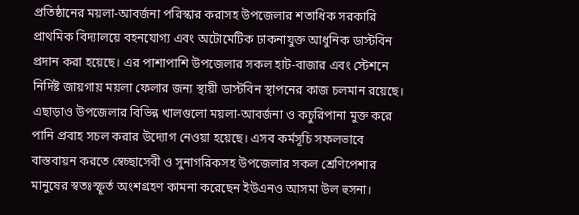প্রতিষ্ঠানের ময়লা-আবর্জনা পরিস্কার করাসহ উপজেলার শতাধিক সরকারি প্রাথমিক বিদ্যালয়ে বহনযোগ্য এবং অটোমেটিক ঢাকনাযুক্ত আধুনিক ডাস্টবিন প্রদান করা হয়েছে। এর পাশাপাশি উপজেলার সকল হাট-বাজার এবং স্টেশনে নির্দিষ্ট জায়গায় ময়লা ফেলার জন্য স্থায়ী ডাস্টবিন স্থাপনের কাজ চলমান রয়েছে। এছাড়াও উপজেলার বিভিন্ন খালগুলো ময়লা-আবর্জনা ও কচুরিপানা মুক্ত করে পানি প্রবাহ সচল করার উদ্যোগ নেওয়া হয়েছে। এসব কর্মসূচি সফলভাবে বাস্তবায়ন করতে স্বেচ্ছাসেবী ও সুনাগরিকসহ উপজেলার সকল শ্রেণিপেশার মানুষের স্বতঃস্ফূর্ত অংশগ্রহণ কামনা করেছেন ইউএনও আসমা উল হুসনা।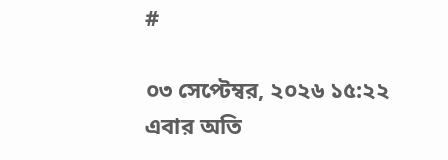#

০৩ সেপ্টেম্বর, ২০২৬ ১৫:২২
এবার অতি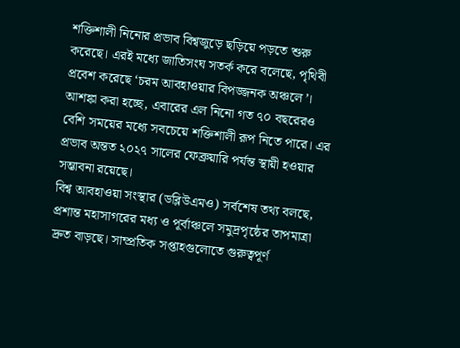শক্তিশালী নিনোর প্রভাব বিশ্বজুড়ে ছড়িয়ে পড়তে শুরু করেছে। এরই মধ্যে জাতিসংঘ সতর্ক করে বলেছে, পৃথিবী প্রবেশ করেছে ‘চরম আবহাওয়ার বিপজ্জনক অঞ্চলে’। আশঙ্কা করা হচ্ছে, এবারের এল নিনো গত ৭০ বছরেরও বেশি সময়ের মধ্যে সবচেয়ে শক্তিশালী রূপ নিতে পারে। এর প্রভাব অন্তত ২০২৭ সালের ফেব্রুয়ারি পর্যন্ত স্থায়ী হওয়ার সম্ভাবনা রয়েছে।
বিশ্ব আবহাওয়া সংস্থার (ডব্লিউএমও) সর্বশেষ তথ্য বলছে, প্রশান্ত মহাসাগরের মধ্য ও পূর্বাঞ্চলে সমুদ্রপৃষ্ঠের তাপমাত্রা দ্রুত বাড়ছে। সাম্প্রতিক সপ্তাহগুলোতে গুরুত্বপূর্ণ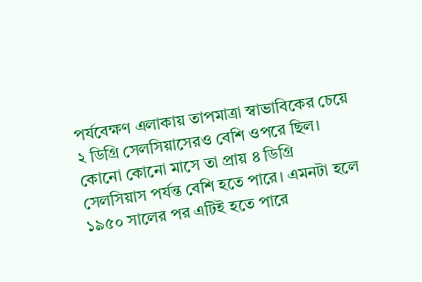পর্যবেক্ষণ এলাকায় তাপমাত্রা স্বাভাবিকের চেয়ে ২ ডিগ্রি সেলসিয়াসেরও বেশি ওপরে ছিল। কোনো কোনো মাসে তা প্রায় ৪ ডিগ্রি সেলসিয়াস পর্যন্ত বেশি হতে পারে। এমনটা হলে ১৯৫০ সালের পর এটিই হতে পারে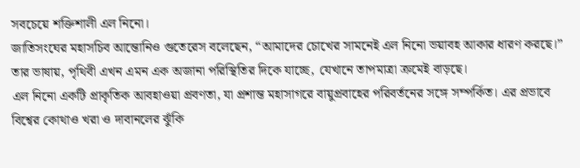সবচেয়ে শক্তিশালী এল নিনো।
জাতিসংঘের মহাসচিব আন্তোনিও গুতেরেস বলেছেন, “আমাদের চোখের সামনেই এল নিনো ভয়াবহ আকার ধারণ করছে।” তার ভাষায়, পৃথিবী এখন এমন এক অজানা পরিস্থিতির দিকে যাচ্ছে, যেখানে তাপমাত্রা ক্রমেই বাড়ছে।
এল নিনো একটি প্রাকৃতিক আবহাওয়া প্রবণতা, যা প্রশান্ত মহাসাগরে বায়ুপ্রবাহের পরিবর্তনের সঙ্গে সম্পর্কিত। এর প্রভাবে বিশ্বের কোথাও খরা ও দাবানলের ঝুঁকি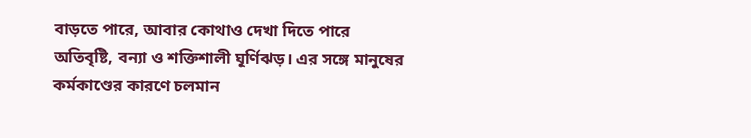বাড়তে পারে, আবার কোথাও দেখা দিতে পারে অতিবৃষ্টি, বন্যা ও শক্তিশালী ঘূর্ণিঝড়। এর সঙ্গে মানুষের কর্মকাণ্ডের কারণে চলমান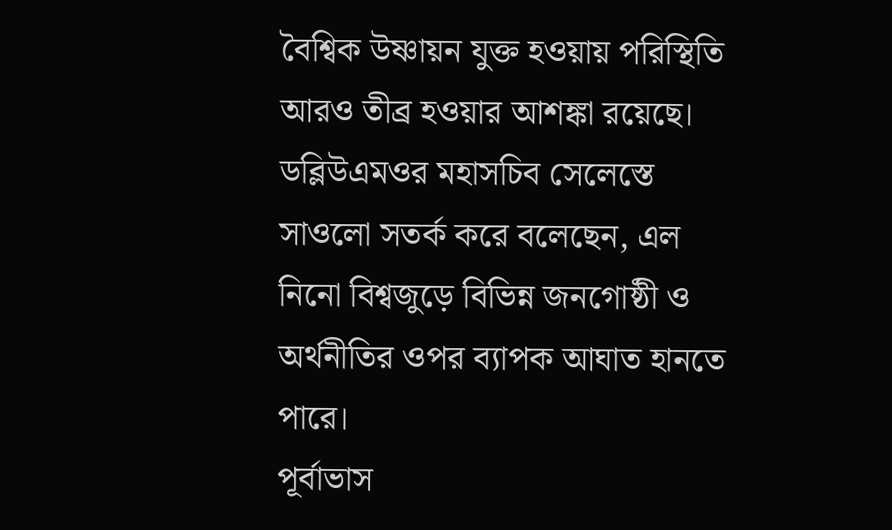বৈশ্বিক উষ্ণায়ন যুক্ত হওয়ায় পরিস্থিতি আরও তীব্র হওয়ার আশঙ্কা রয়েছে।
ডব্লিউএমওর মহাসচিব সেলেস্তে সাওলো সতর্ক করে বলেছেন, এল নিনো বিশ্বজুড়ে বিভিন্ন জনগোষ্ঠী ও অর্থনীতির ওপর ব্যাপক আঘাত হানতে পারে।
পূর্বাভাস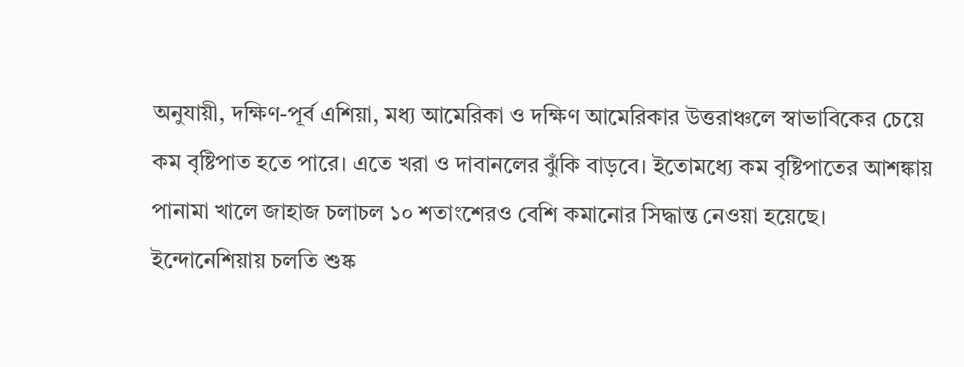অনুযায়ী, দক্ষিণ-পূর্ব এশিয়া, মধ্য আমেরিকা ও দক্ষিণ আমেরিকার উত্তরাঞ্চলে স্বাভাবিকের চেয়ে কম বৃষ্টিপাত হতে পারে। এতে খরা ও দাবানলের ঝুঁকি বাড়বে। ইতোমধ্যে কম বৃষ্টিপাতের আশঙ্কায় পানামা খালে জাহাজ চলাচল ১০ শতাংশেরও বেশি কমানোর সিদ্ধান্ত নেওয়া হয়েছে। ইন্দোনেশিয়ায় চলতি শুষ্ক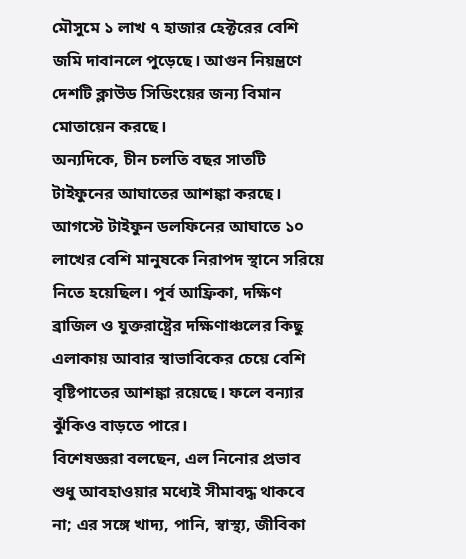মৌসুমে ১ লাখ ৭ হাজার হেক্টরের বেশি জমি দাবানলে পুড়েছে। আগুন নিয়ন্ত্রণে দেশটি ক্লাউড সিডিংয়ের জন্য বিমান মোতায়েন করছে।
অন্যদিকে, চীন চলতি বছর সাতটি টাইফুনের আঘাতের আশঙ্কা করছে। আগস্টে টাইফুন ডলফিনের আঘাতে ১০ লাখের বেশি মানুষকে নিরাপদ স্থানে সরিয়ে নিতে হয়েছিল। পূর্ব আফ্রিকা, দক্ষিণ ব্রাজিল ও যুক্তরাষ্ট্রের দক্ষিণাঞ্চলের কিছু এলাকায় আবার স্বাভাবিকের চেয়ে বেশি বৃষ্টিপাতের আশঙ্কা রয়েছে। ফলে বন্যার ঝুঁকিও বাড়তে পারে।
বিশেষজ্ঞরা বলছেন, এল নিনোর প্রভাব শুধু আবহাওয়ার মধ্যেই সীমাবদ্ধ থাকবে না; এর সঙ্গে খাদ্য, পানি, স্বাস্থ্য, জীবিকা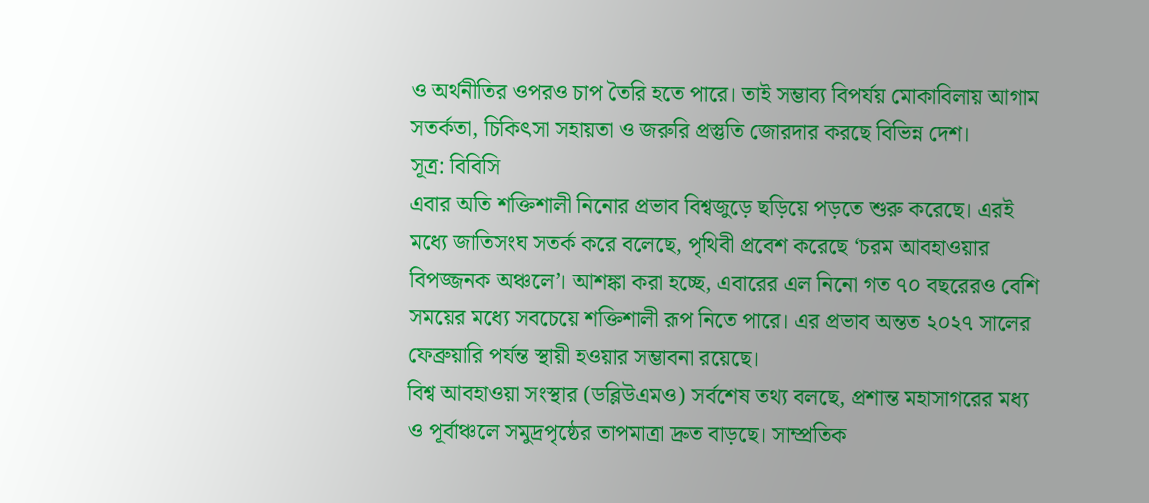ও অর্থনীতির ওপরও চাপ তৈরি হতে পারে। তাই সম্ভাব্য বিপর্যয় মোকাবিলায় আগাম সতর্কতা, চিকিৎসা সহায়তা ও জরুরি প্রস্তুতি জোরদার করছে বিভিন্ন দেশ।
সূত্র: বিবিসি
এবার অতি শক্তিশালী নিনোর প্রভাব বিশ্বজুড়ে ছড়িয়ে পড়তে শুরু করেছে। এরই মধ্যে জাতিসংঘ সতর্ক করে বলেছে, পৃথিবী প্রবেশ করেছে ‘চরম আবহাওয়ার বিপজ্জনক অঞ্চলে’। আশঙ্কা করা হচ্ছে, এবারের এল নিনো গত ৭০ বছরেরও বেশি সময়ের মধ্যে সবচেয়ে শক্তিশালী রূপ নিতে পারে। এর প্রভাব অন্তত ২০২৭ সালের ফেব্রুয়ারি পর্যন্ত স্থায়ী হওয়ার সম্ভাবনা রয়েছে।
বিশ্ব আবহাওয়া সংস্থার (ডব্লিউএমও) সর্বশেষ তথ্য বলছে, প্রশান্ত মহাসাগরের মধ্য ও পূর্বাঞ্চলে সমুদ্রপৃষ্ঠের তাপমাত্রা দ্রুত বাড়ছে। সাম্প্রতিক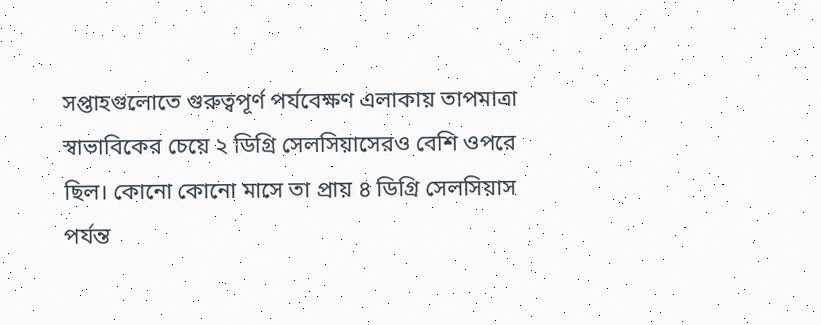সপ্তাহগুলোতে গুরুত্বপূর্ণ পর্যবেক্ষণ এলাকায় তাপমাত্রা স্বাভাবিকের চেয়ে ২ ডিগ্রি সেলসিয়াসেরও বেশি ওপরে ছিল। কোনো কোনো মাসে তা প্রায় ৪ ডিগ্রি সেলসিয়াস পর্যন্ত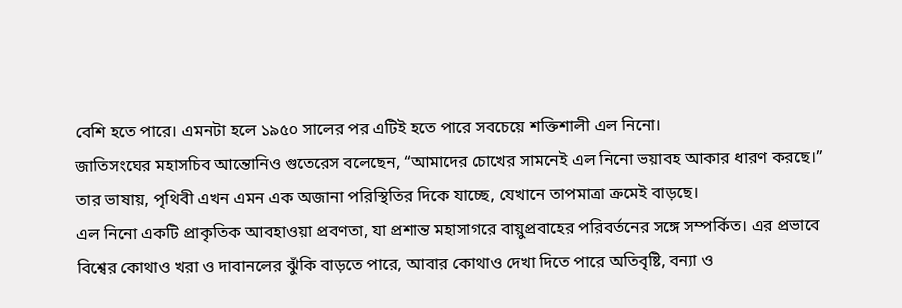বেশি হতে পারে। এমনটা হলে ১৯৫০ সালের পর এটিই হতে পারে সবচেয়ে শক্তিশালী এল নিনো।
জাতিসংঘের মহাসচিব আন্তোনিও গুতেরেস বলেছেন, “আমাদের চোখের সামনেই এল নিনো ভয়াবহ আকার ধারণ করছে।” তার ভাষায়, পৃথিবী এখন এমন এক অজানা পরিস্থিতির দিকে যাচ্ছে, যেখানে তাপমাত্রা ক্রমেই বাড়ছে।
এল নিনো একটি প্রাকৃতিক আবহাওয়া প্রবণতা, যা প্রশান্ত মহাসাগরে বায়ুপ্রবাহের পরিবর্তনের সঙ্গে সম্পর্কিত। এর প্রভাবে বিশ্বের কোথাও খরা ও দাবানলের ঝুঁকি বাড়তে পারে, আবার কোথাও দেখা দিতে পারে অতিবৃষ্টি, বন্যা ও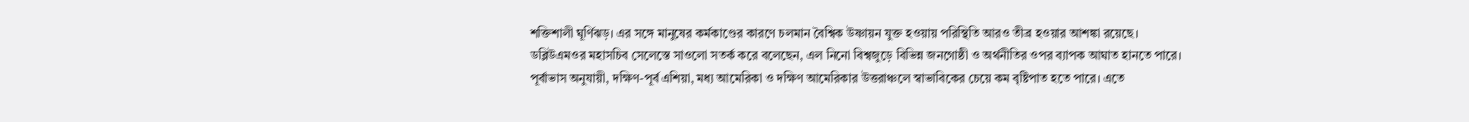শক্তিশালী ঘূর্ণিঝড়। এর সঙ্গে মানুষের কর্মকাণ্ডের কারণে চলমান বৈশ্বিক উষ্ণায়ন যুক্ত হওয়ায় পরিস্থিতি আরও তীব্র হওয়ার আশঙ্কা রয়েছে।
ডব্লিউএমওর মহাসচিব সেলেস্তে সাওলো সতর্ক করে বলেছেন, এল নিনো বিশ্বজুড়ে বিভিন্ন জনগোষ্ঠী ও অর্থনীতির ওপর ব্যাপক আঘাত হানতে পারে।
পূর্বাভাস অনুযায়ী, দক্ষিণ-পূর্ব এশিয়া, মধ্য আমেরিকা ও দক্ষিণ আমেরিকার উত্তরাঞ্চলে স্বাভাবিকের চেয়ে কম বৃষ্টিপাত হতে পারে। এতে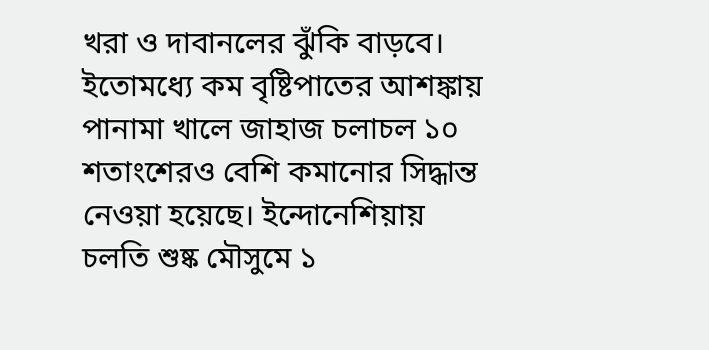খরা ও দাবানলের ঝুঁকি বাড়বে। ইতোমধ্যে কম বৃষ্টিপাতের আশঙ্কায় পানামা খালে জাহাজ চলাচল ১০ শতাংশেরও বেশি কমানোর সিদ্ধান্ত নেওয়া হয়েছে। ইন্দোনেশিয়ায় চলতি শুষ্ক মৌসুমে ১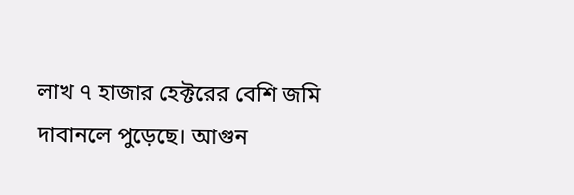লাখ ৭ হাজার হেক্টরের বেশি জমি দাবানলে পুড়েছে। আগুন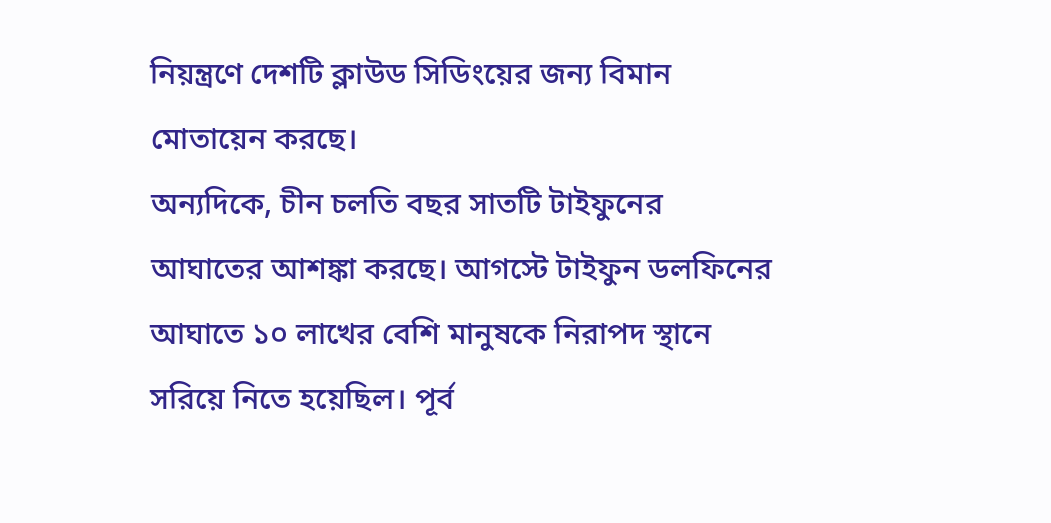নিয়ন্ত্রণে দেশটি ক্লাউড সিডিংয়ের জন্য বিমান মোতায়েন করছে।
অন্যদিকে, চীন চলতি বছর সাতটি টাইফুনের আঘাতের আশঙ্কা করছে। আগস্টে টাইফুন ডলফিনের আঘাতে ১০ লাখের বেশি মানুষকে নিরাপদ স্থানে সরিয়ে নিতে হয়েছিল। পূর্ব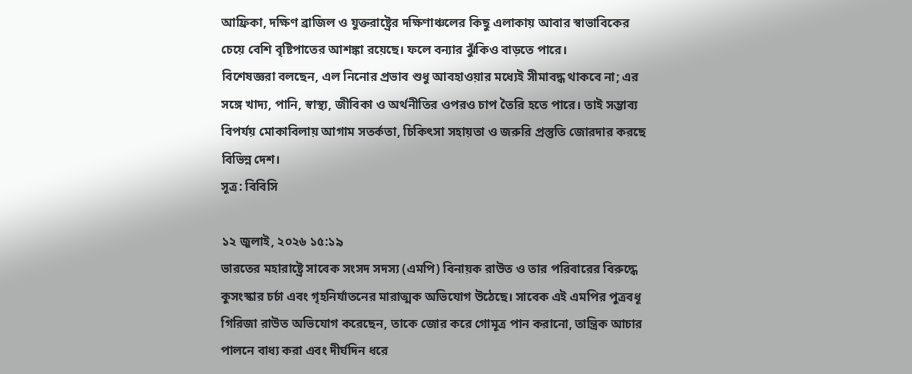আফ্রিকা, দক্ষিণ ব্রাজিল ও যুক্তরাষ্ট্রের দক্ষিণাঞ্চলের কিছু এলাকায় আবার স্বাভাবিকের চেয়ে বেশি বৃষ্টিপাতের আশঙ্কা রয়েছে। ফলে বন্যার ঝুঁকিও বাড়তে পারে।
বিশেষজ্ঞরা বলছেন, এল নিনোর প্রভাব শুধু আবহাওয়ার মধ্যেই সীমাবদ্ধ থাকবে না; এর সঙ্গে খাদ্য, পানি, স্বাস্থ্য, জীবিকা ও অর্থনীতির ওপরও চাপ তৈরি হতে পারে। তাই সম্ভাব্য বিপর্যয় মোকাবিলায় আগাম সতর্কতা, চিকিৎসা সহায়তা ও জরুরি প্রস্তুতি জোরদার করছে বিভিন্ন দেশ।
সূত্র: বিবিসি

১২ জুলাই, ২০২৬ ১৫:১৯
ভারতের মহারাষ্ট্রে সাবেক সংসদ সদস্য (এমপি) বিনায়ক রাউত ও তার পরিবারের বিরুদ্ধে কুসংস্কার চর্চা এবং গৃহনির্যাতনের মারাত্মক অভিযোগ উঠেছে। সাবেক এই এমপির পুত্রবধূ গিরিজা রাউত অভিযোগ করেছেন, তাকে জোর করে গোমূত্র পান করানো, তান্ত্রিক আচার পালনে বাধ্য করা এবং দীর্ঘদিন ধরে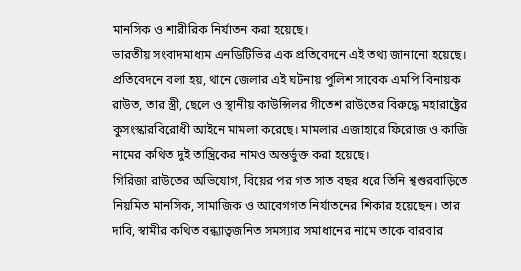মানসিক ও শারীরিক নির্যাতন করা হয়েছে।
ভারতীয় সংবাদমাধ্যম এনডিটিভির এক প্রতিবেদনে এই তথ্য জানানো হয়েছে।
প্রতিবেদনে বলা হয়, থানে জেলার এই ঘটনায় পুলিশ সাবেক এমপি বিনায়ক রাউত, তার স্ত্রী, ছেলে ও স্থানীয় কাউন্সিলর গীতেশ রাউতের বিরুদ্ধে মহারাষ্ট্রের কুসংস্কারবিরোধী আইনে মামলা করেছে। মামলার এজাহারে ফিরোজ ও কাজি নামের কথিত দুই তান্ত্রিকের নামও অন্তর্ভুক্ত করা হয়েছে।
গিরিজা রাউতের অভিযোগ, বিয়ের পর গত সাত বছর ধরে তিনি শ্বশুরবাড়িতে নিয়মিত মানসিক, সামাজিক ও আবেগগত নির্যাতনের শিকার হয়েছেন। তার দাবি, স্বামীর কথিত বন্ধ্যাত্বজনিত সমস্যার সমাধানের নামে তাকে বারবার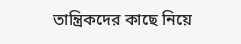তান্ত্রিকদের কাছে নিয়ে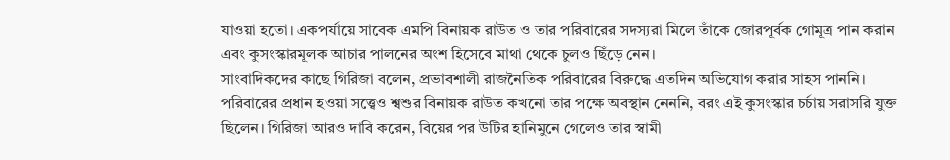যাওয়া হতো। একপর্যায়ে সাবেক এমপি বিনায়ক রাউত ও তার পরিবারের সদস্যরা মিলে তাঁকে জোরপূর্বক গোমূত্র পান করান এবং কুসংস্কারমূলক আচার পালনের অংশ হিসেবে মাথা থেকে চুলও ছিঁড়ে নেন।
সাংবাদিকদের কাছে গিরিজা বলেন, প্রভাবশালী রাজনৈতিক পরিবারের বিরুদ্ধে এতদিন অভিযোগ করার সাহস পাননি। পরিবারের প্রধান হওয়া সত্ত্বেও শ্বশুর বিনায়ক রাউত কখনো তার পক্ষে অবস্থান নেননি, বরং এই কুসংস্কার চর্চায় সরাসরি যুক্ত ছিলেন। গিরিজা আরও দাবি করেন, বিয়ের পর উটির হানিমুনে গেলেও তার স্বামী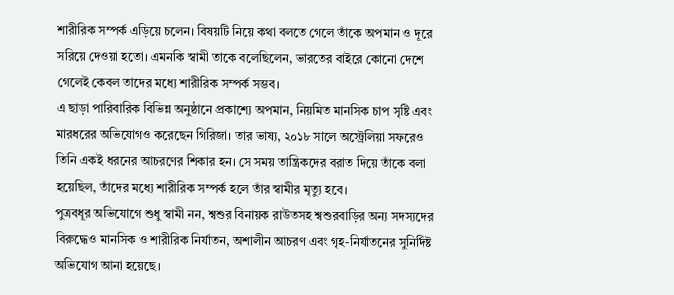শারীরিক সম্পর্ক এড়িয়ে চলেন। বিষয়টি নিয়ে কথা বলতে গেলে তাঁকে অপমান ও দূরে সরিয়ে দেওয়া হতো। এমনকি স্বামী তাকে বলেছিলেন, ভারতের বাইরে কোনো দেশে গেলেই কেবল তাদের মধ্যে শারীরিক সম্পর্ক সম্ভব।
এ ছাড়া পারিবারিক বিভিন্ন অনুষ্ঠানে প্রকাশ্যে অপমান, নিয়মিত মানসিক চাপ সৃষ্টি এবং মারধরের অভিযোগও করেছেন গিরিজা। তার ভাষ্য, ২০১৮ সালে অস্ট্রেলিয়া সফরেও তিনি একই ধরনের আচরণের শিকার হন। সে সময় তান্ত্রিকদের বরাত দিয়ে তাঁকে বলা হয়েছিল, তাঁদের মধ্যে শারীরিক সম্পর্ক হলে তাঁর স্বামীর মৃত্যু হবে।
পুত্রবধূর অভিযোগে শুধু স্বামী নন, শ্বশুর বিনায়ক রাউতসহ শ্বশুরবাড়ির অন্য সদস্যদের বিরুদ্ধেও মানসিক ও শারীরিক নির্যাতন, অশালীন আচরণ এবং গৃহ-নির্যাতনের সুনির্দিষ্ট অভিযোগ আনা হয়েছে।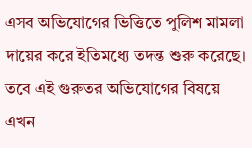এসব অভিযোগের ভিত্তিতে পুলিশ মামলা দায়ের করে ইতিমধ্যে তদন্ত শুরু করেছে। তবে এই গুরুতর অভিযোগের বিষয়ে এখন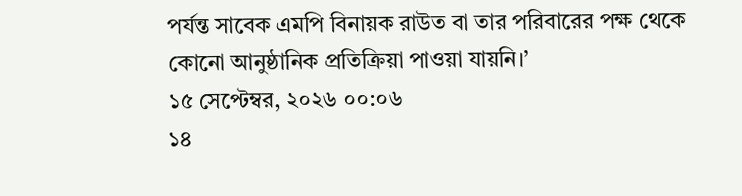পর্যন্ত সাবেক এমপি বিনায়ক রাউত বা তার পরিবারের পক্ষ থেকে কোনো আনুষ্ঠানিক প্রতিক্রিয়া পাওয়া যায়নি।’
১৫ সেপ্টেম্বর, ২০২৬ ০০:০৬
১৪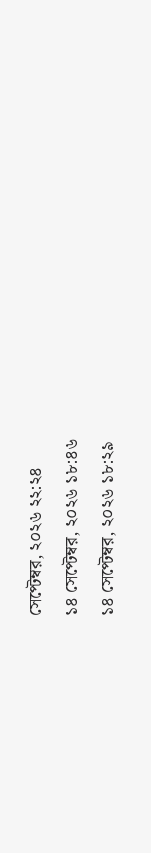সেপ্টেম্বর, ২০২৬ ২২:২৪
১৪ সেপ্টেম্বর, ২০২৬ ১৮:৪৬
১৪ সেপ্টেম্বর, ২০২৬ ১৮:২৯